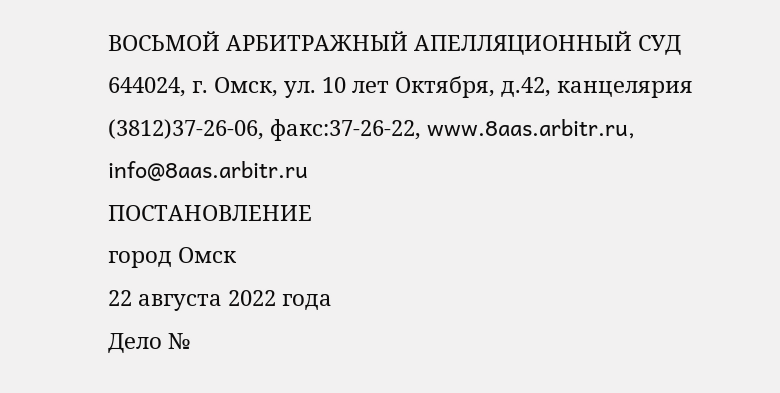ВОСЬМОЙ АРБИТРАЖНЫЙ АПЕЛЛЯЦИОННЫЙ СУД
644024, г. Омск, ул. 10 лет Октября, д.42, канцелярия (3812)37-26-06, факс:37-26-22, www.8aas.arbitr.ru, info@8aas.arbitr.ru
ПОСТАНОВЛЕНИЕ
город Омск
22 августа 2022 года
Дело №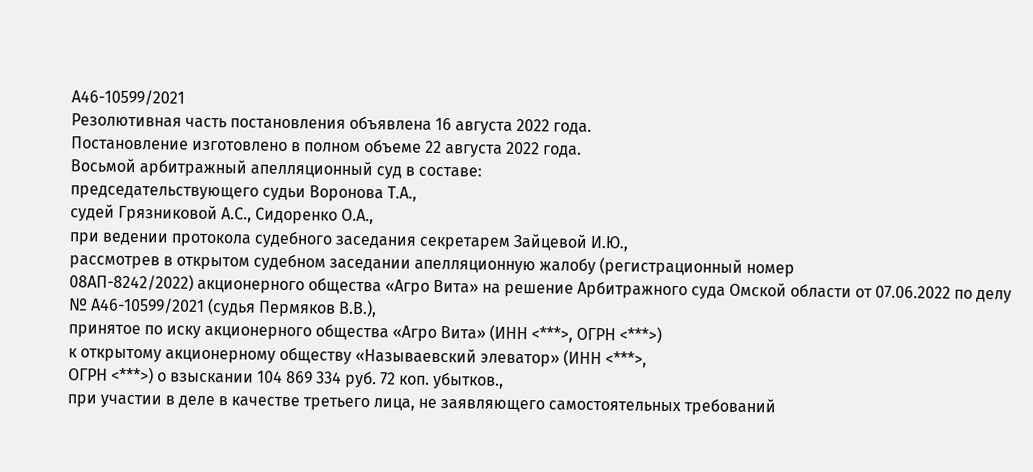А46-10599/2021
Резолютивная часть постановления объявлена 16 августа 2022 года.
Постановление изготовлено в полном объеме 22 августа 2022 года.
Восьмой арбитражный апелляционный суд в составе:
председательствующего судьи Воронова Т.А.,
судей Грязниковой А.С., Сидоренко О.А.,
при ведении протокола судебного заседания секретарем Зайцевой И.Ю.,
рассмотрев в открытом судебном заседании апелляционную жалобу (регистрационный номер
08АП-8242/2022) акционерного общества «Агро Вита» на решение Арбитражного суда Омской области от 07.06.2022 по делу № А46-10599/2021 (судья Пермяков В.В.),
принятое по иску акционерного общества «Агро Вита» (ИНН <***>, ОГРН <***>)
к открытому акционерному обществу «Называевский элеватор» (ИНН <***>,
ОГРН <***>) о взыскании 104 869 334 руб. 72 коп. убытков.,
при участии в деле в качестве третьего лица, не заявляющего самостоятельных требований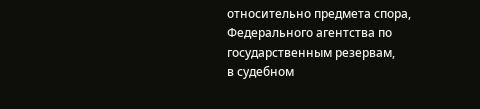относительно предмета спора, Федерального агентства по государственным резервам,
в судебном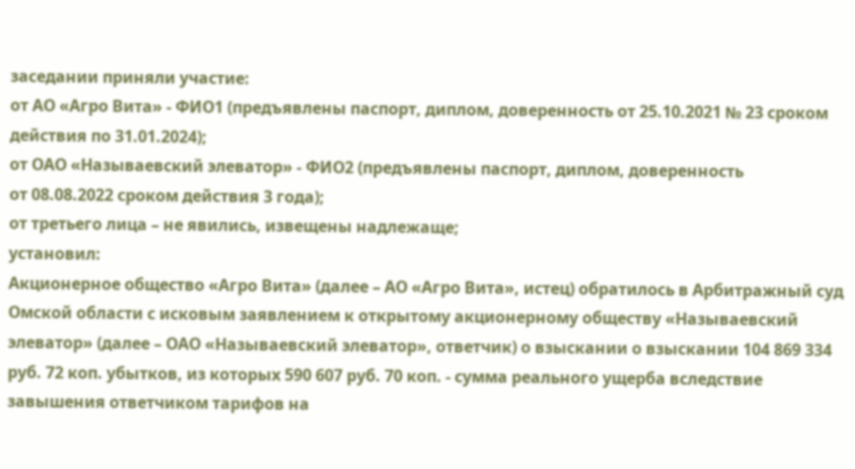заседании приняли участие:
от АО «Агро Вита» - ФИО1 (предъявлены паспорт, диплом, доверенность от 25.10.2021 № 23 сроком действия по 31.01.2024);
от ОАО «Называевский элеватор» - ФИО2 (предъявлены паспорт, диплом, доверенность
от 08.08.2022 сроком действия 3 года);
от третьего лица – не явились, извещены надлежаще;
установил:
Акционерное общество «Агро Вита» (далее – АО «Агро Вита», истец) обратилось в Арбитражный суд Омской области с исковым заявлением к открытому акционерному обществу «Называевский элеватор» (далее – ОАО «Называевский элеватор», ответчик) о взыскании о взыскании 104 869 334 руб. 72 коп. убытков, из которых 590 607 руб. 70 коп. - сумма реального ущерба вследствие завышения ответчиком тарифов на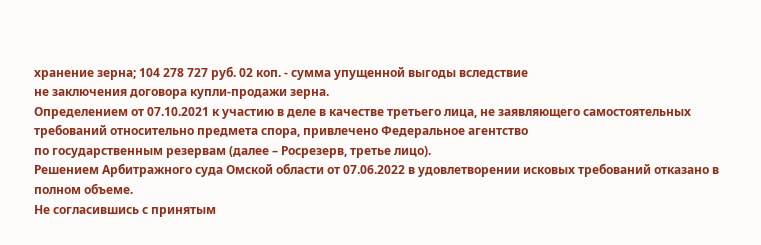хранение зерна; 104 278 727 руб. 02 коп. - сумма упущенной выгоды вследствие
не заключения договора купли-продажи зерна.
Определением от 07.10.2021 к участию в деле в качестве третьего лица, не заявляющего самостоятельных требований относительно предмета спора, привлечено Федеральное агентство
по государственным резервам (далее – Росрезерв, третье лицо).
Решением Арбитражного суда Омской области от 07.06.2022 в удовлетворении исковых требований отказано в полном объеме.
Не согласившись с принятым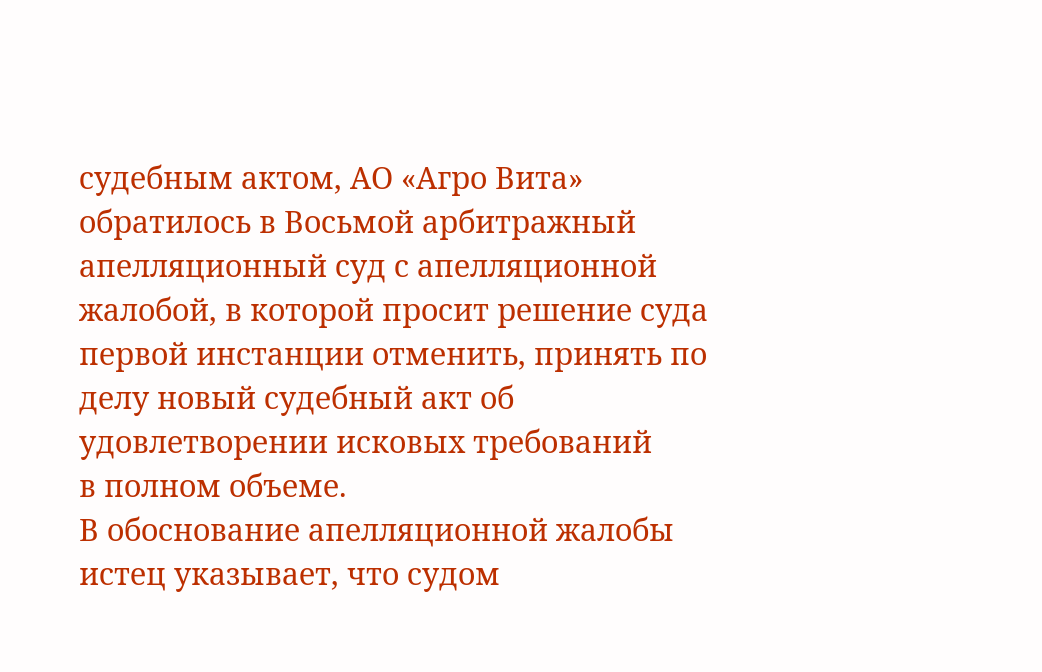судебным актом, АО «Агро Вита» обратилось в Восьмой арбитражный апелляционный суд с апелляционной жалобой, в которой просит решение суда первой инстанции отменить, принять по делу новый судебный акт об удовлетворении исковых требований
в полном объеме.
В обоснование апелляционной жалобы истец указывает, что судом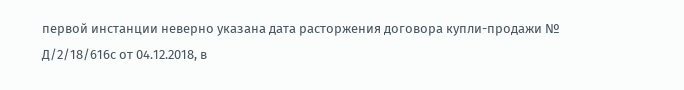первой инстанции неверно указана дата расторжения договора купли-продажи № Д/2/18/616с от 04.12.2018, в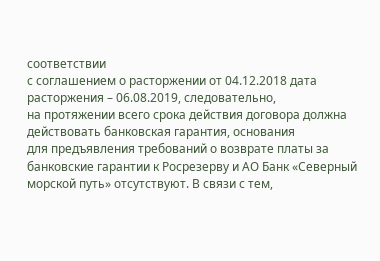соответствии
с соглашением о расторжении от 04.12.2018 дата расторжения – 06.08.2019, следовательно,
на протяжении всего срока действия договора должна действовать банковская гарантия, основания
для предъявления требований о возврате платы за банковские гарантии к Росрезерву и АО Банк «Северный морской путь» отсутствуют. В связи с тем,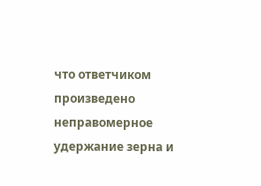что ответчиком произведено неправомерное удержание зерна и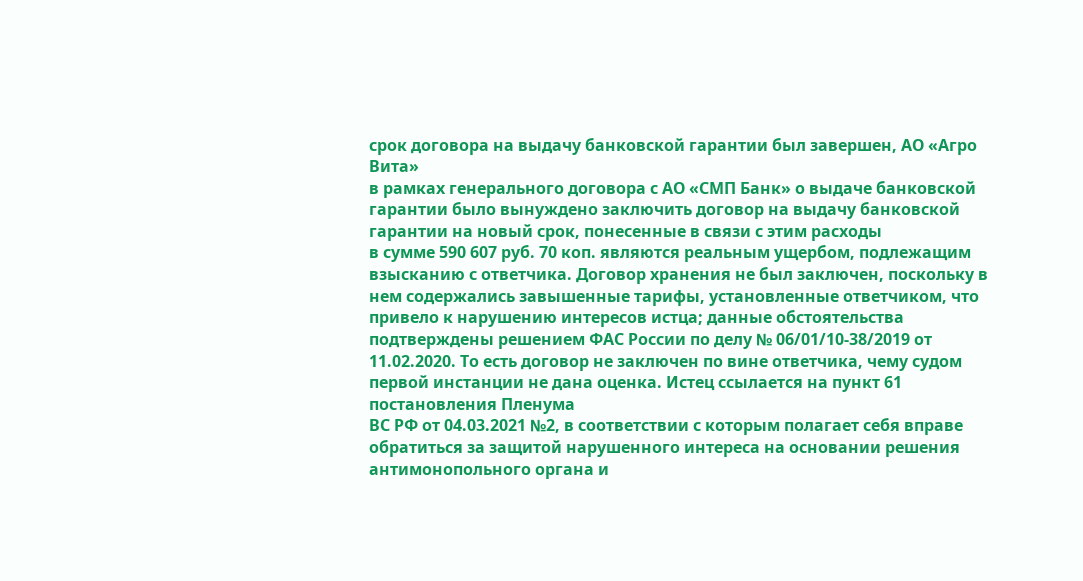срок договора на выдачу банковской гарантии был завершен, АО «Агро Вита»
в рамках генерального договора с АО «СМП Банк» о выдаче банковской гарантии было вынуждено заключить договор на выдачу банковской гарантии на новый срок, понесенные в связи с этим расходы
в сумме 590 607 руб. 70 коп. являются реальным ущербом, подлежащим взысканию с ответчика. Договор хранения не был заключен, поскольку в нем содержались завышенные тарифы, установленные ответчиком, что привело к нарушению интересов истца; данные обстоятельства подтверждены решением ФАС России по делу № 06/01/10-38/2019 от 11.02.2020. То есть договор не заключен по вине ответчика, чему судом первой инстанции не дана оценка. Истец ссылается на пункт 61 постановления Пленума
ВС РФ от 04.03.2021 №2, в соответствии с которым полагает себя вправе обратиться за защитой нарушенного интереса на основании решения антимонопольного органа и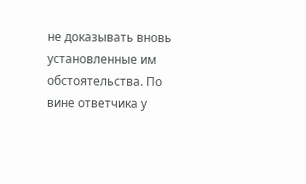не доказывать вновь установленные им обстоятельства. По вине ответчика у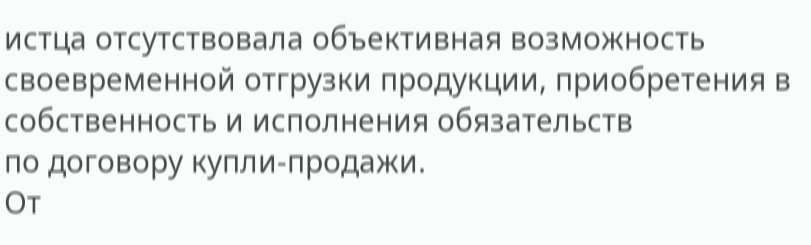истца отсутствовала объективная возможность своевременной отгрузки продукции, приобретения в собственность и исполнения обязательств
по договору купли-продажи.
От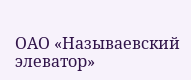ОАО «Называевский элеватор»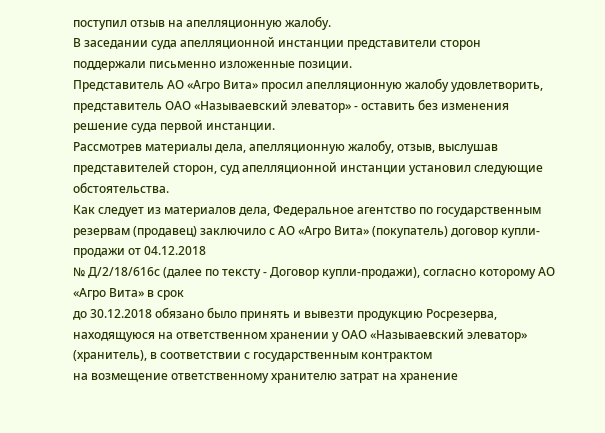поступил отзыв на апелляционную жалобу.
В заседании суда апелляционной инстанции представители сторон поддержали письменно изложенные позиции.
Представитель АО «Агро Вита» просил апелляционную жалобу удовлетворить, представитель ОАО «Называевский элеватор» - оставить без изменения решение суда первой инстанции.
Рассмотрев материалы дела, апелляционную жалобу, отзыв, выслушав представителей сторон, суд апелляционной инстанции установил следующие обстоятельства.
Как следует из материалов дела, Федеральное агентство по государственным резервам (продавец) заключило с АО «Агро Вита» (покупатель) договор купли-продажи от 04.12.2018
№ Д/2/18/616с (далее по тексту - Договор купли-продажи), согласно которому АО «Агро Вита» в срок
до 30.12.2018 обязано было принять и вывезти продукцию Росрезерва, находящуюся на ответственном хранении у ОАО «Называевский элеватор» (хранитель), в соответствии с государственным контрактом
на возмещение ответственному хранителю затрат на хранение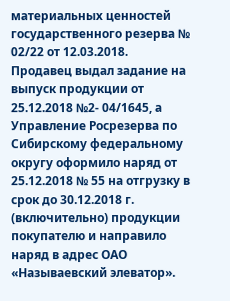материальных ценностей государственного резерва № 02/22 от 12.03.2018.
Продавец выдал задание на выпуск продукции от 25.12.2018 №2- 04/1645, а Управление Росрезерва по Сибирскому федеральному округу оформило наряд от 25.12.2018 № 55 на отгрузку в срок до 30.12.2018 г. (включительно) продукции покупателю и направило наряд в адрес ОАО «Называевский элеватор».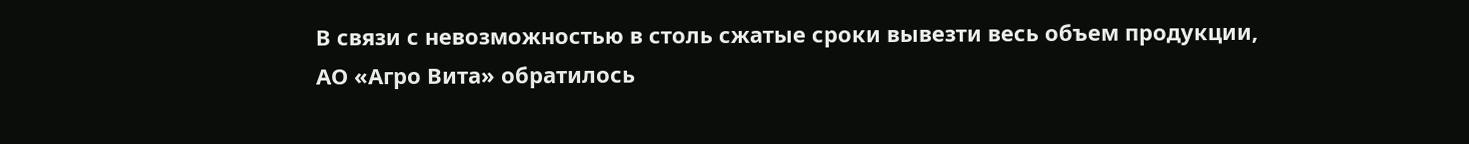В связи с невозможностью в столь сжатые сроки вывезти весь объем продукции,
АО «Агро Вита» обратилось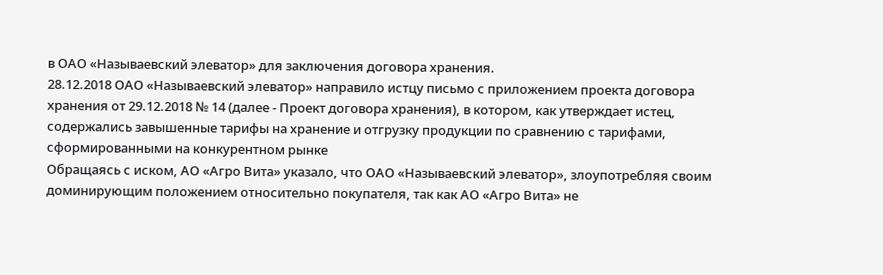в ОАО «Называевский элеватор» для заключения договора хранения.
28.12.2018 ОАО «Называевский элеватор» направило истцу письмо с приложением проекта договора хранения от 29.12.2018 № 14 (далее - Проект договора хранения), в котором, как утверждает истец, содержались завышенные тарифы на хранение и отгрузку продукции по сравнению с тарифами, сформированными на конкурентном рынке
Обращаясь с иском, АО «Агро Вита» указало, что ОАО «Называевский элеватор», злоупотребляя своим доминирующим положением относительно покупателя, так как АО «Агро Вита» не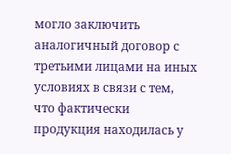могло заключить аналогичный договор с третьими лицами на иных условиях в связи с тем, что фактически продукция находилась у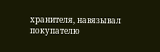хранителя, навязывал покупателю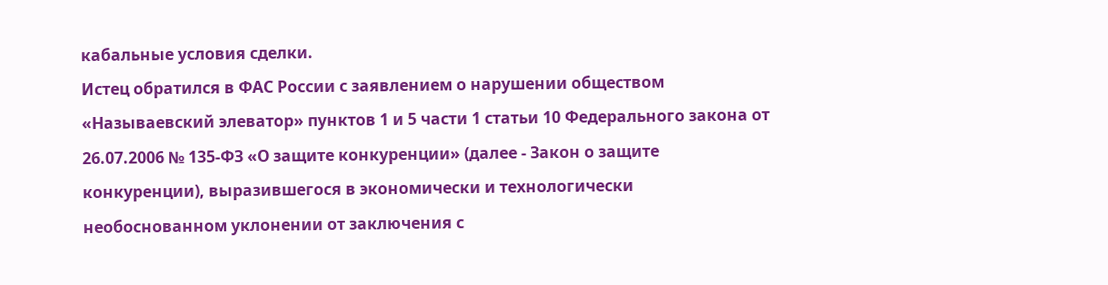кабальные условия сделки.
Истец обратился в ФАС России с заявлением о нарушении обществом «Называевский элеватор» пунктов 1 и 5 части 1 статьи 10 Федерального закона от 26.07.2006 № 135-ФЗ «О защите конкуренции» (далее - Закон о защите конкуренции), выразившегося в экономически и технологически необоснованном уклонении от заключения с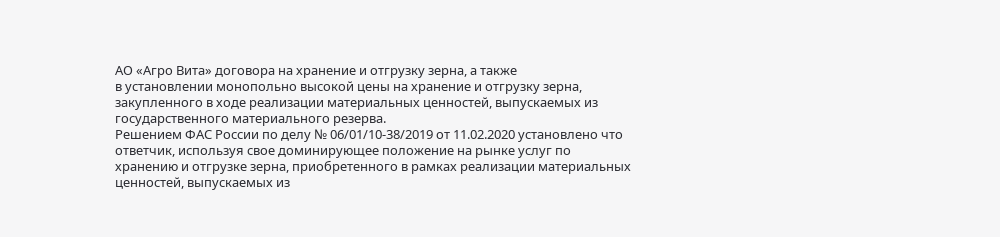АО «Агро Вита» договора на хранение и отгрузку зерна, а также
в установлении монопольно высокой цены на хранение и отгрузку зерна, закупленного в ходе реализации материальных ценностей, выпускаемых из государственного материального резерва.
Решением ФАС России по делу № 06/01/10-38/2019 от 11.02.2020 установлено что ответчик, используя свое доминирующее положение на рынке услуг по хранению и отгрузке зерна, приобретенного в рамках реализации материальных ценностей, выпускаемых из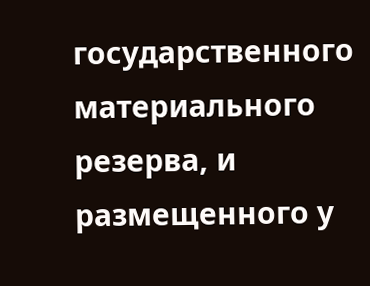государственного материального резерва, и размещенного у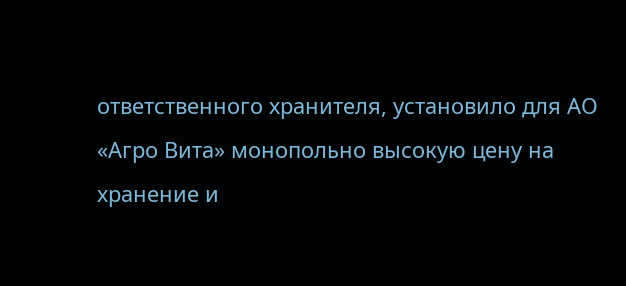ответственного хранителя, установило для АО «Агро Вита» монопольно высокую цену на хранение и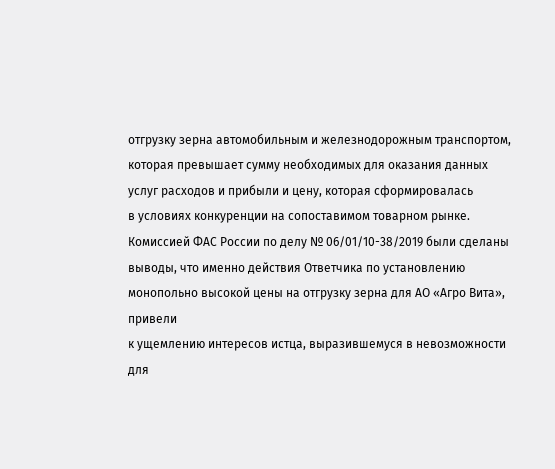отгрузку зерна автомобильным и железнодорожным транспортом, которая превышает сумму необходимых для оказания данных услуг расходов и прибыли и цену, которая сформировалась
в условиях конкуренции на сопоставимом товарном рынке.
Комиссией ФАС России по делу № 06/01/10-38/2019 были сделаны выводы, что именно действия Ответчика по установлению монопольно высокой цены на отгрузку зерна для АО «Агро Вита», привели
к ущемлению интересов истца, выразившемуся в невозможности для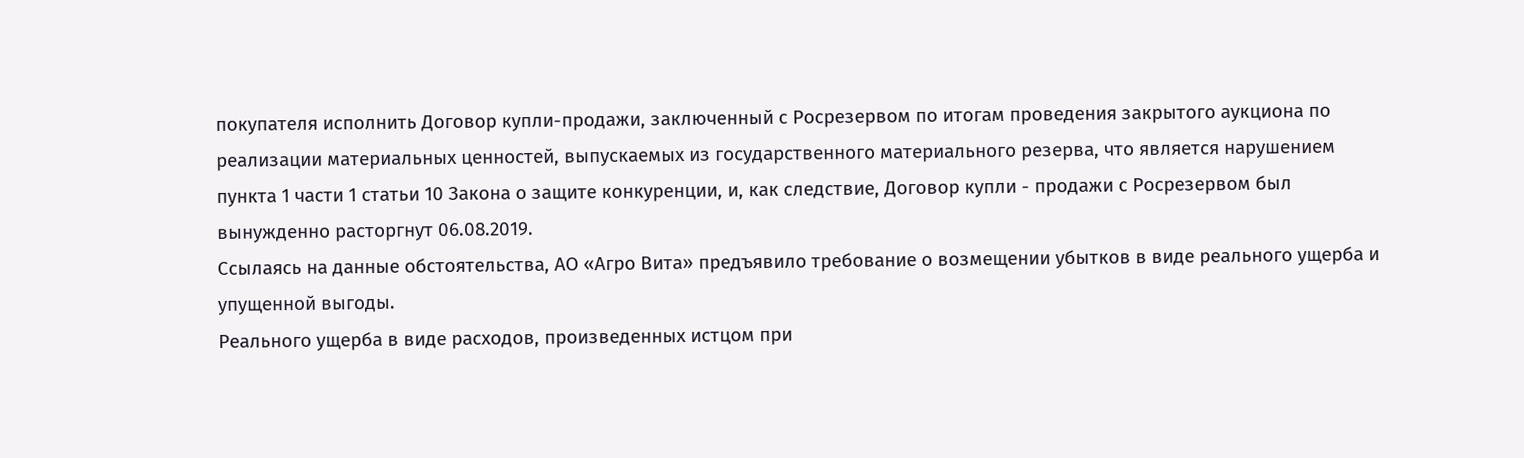покупателя исполнить Договор купли-продажи, заключенный с Росрезервом по итогам проведения закрытого аукциона по реализации материальных ценностей, выпускаемых из государственного материального резерва, что является нарушением пункта 1 части 1 статьи 10 Закона о защите конкуренции, и, как следствие, Договор купли - продажи с Росрезервом был вынужденно расторгнут 06.08.2019.
Ссылаясь на данные обстоятельства, АО «Агро Вита» предъявило требование о возмещении убытков в виде реального ущерба и упущенной выгоды.
Реального ущерба в виде расходов, произведенных истцом при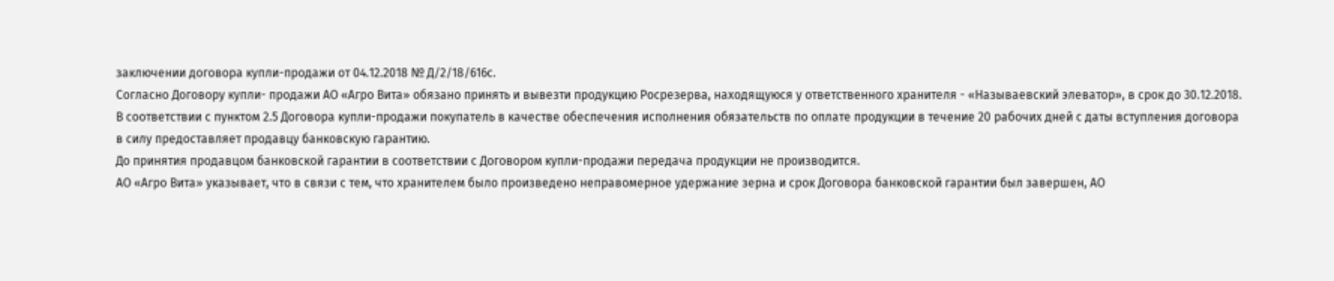заключении договора купли-продажи от 04.12.2018 № Д/2/18/616с.
Согласно Договору купли- продажи АО «Агро Вита» обязано принять и вывезти продукцию Росрезерва, находящуюся у ответственного хранителя - «Называевский элеватор», в срок до 30.12.2018.
В соответствии с пунктом 2.5 Договора купли-продажи покупатель в качестве обеспечения исполнения обязательств по оплате продукции в течение 20 рабочих дней с даты вступления договора
в силу предоставляет продавцу банковскую гарантию.
До принятия продавцом банковской гарантии в соответствии с Договором купли-продажи передача продукции не производится.
АО «Агро Вита» указывает, что в связи с тем, что хранителем было произведено неправомерное удержание зерна и срок Договора банковской гарантии был завершен, АО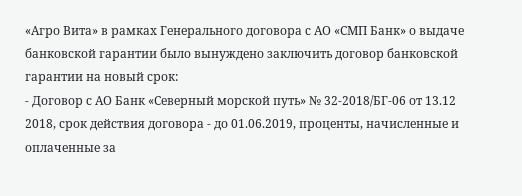«Агро Вита» в рамках Генерального договора с АО «СМП Банк» о выдаче банковской гарантии было вынуждено заключить договор банковской гарантии на новый срок:
- Договор с АО Банк «Северный морской путь» № 32-2018/БГ-06 от 13.12 2018, срок действия договора - до 01.06.2019, проценты, начисленные и оплаченные за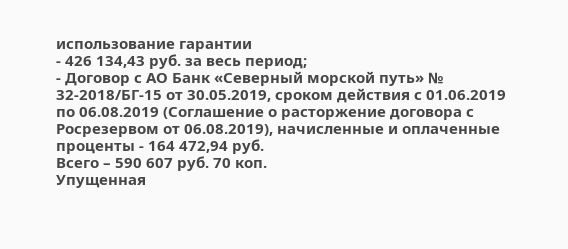использование гарантии
- 426 134,43 руб. за весь период;
- Договор с АО Банк «Северный морской путь» № 32-2018/БГ-15 от 30.05.2019, сроком действия с 01.06.2019 по 06.08.2019 (Соглашение о расторжение договора с Росрезервом от 06.08.2019), начисленные и оплаченные проценты - 164 472,94 руб.
Всего – 590 607 руб. 70 коп.
Упущенная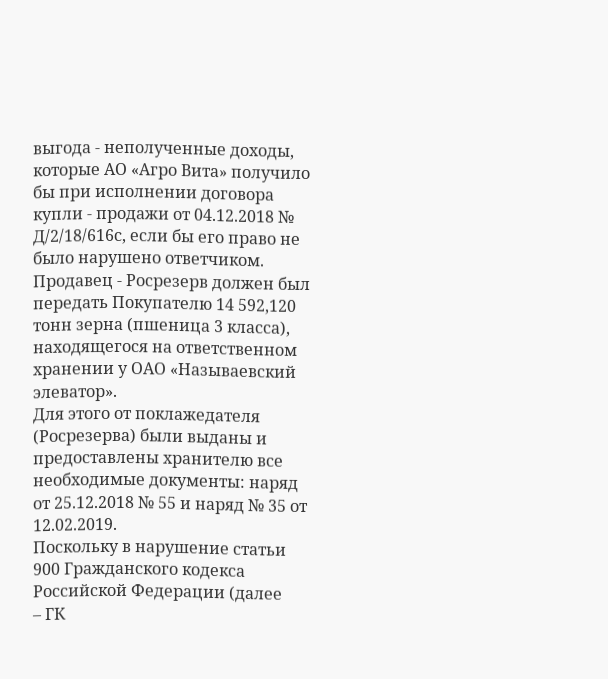выгода - неполученные доходы, которые АО «Агро Вита» получило бы при исполнении договора купли - продажи от 04.12.2018 № Д/2/18/616с, если бы его право не было нарушено ответчиком.
Продавец - Росрезерв должен был передать Покупателю 14 592,120 тонн зерна (пшеница 3 класса), находящегося на ответственном хранении у ОАО «Называевский элеватор».
Для этого от поклажедателя (Росрезерва) были выданы и предоставлены хранителю все необходимые документы: наряд от 25.12.2018 № 55 и наряд № 35 от 12.02.2019.
Поскольку в нарушение статьи 900 Гражданского кодекса Российской Федерации (далее
– ГК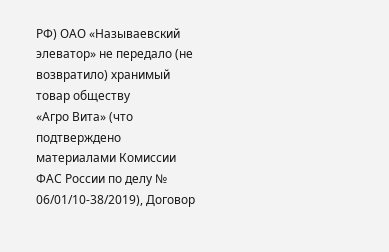РФ) ОАО «Называевский элеватор» не передало (не возвратило) хранимый товар обществу
«Агро Вита» (что подтверждено материалами Комиссии ФАС России по делу № 06/01/10-38/2019), Договор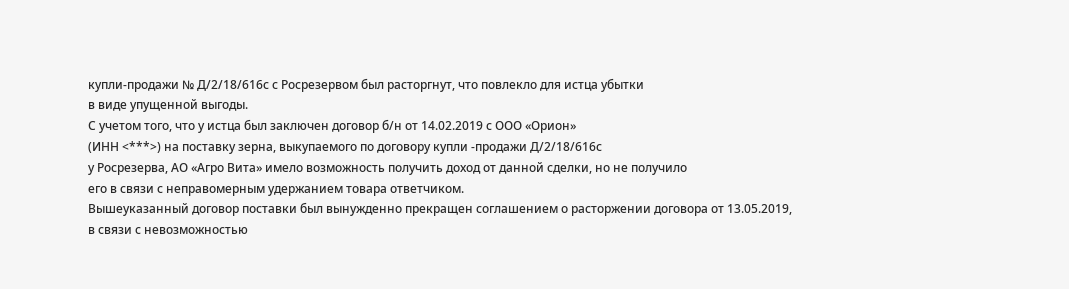купли-продажи № Д/2/18/616с с Росрезервом был расторгнут, что повлекло для истца убытки
в виде упущенной выгоды.
С учетом того, что у истца был заключен договор б/н от 14.02.2019 с ООО «Орион»
(ИНН <***>) на поставку зерна, выкупаемого по договору купли -продажи Д/2/18/616с
у Росрезерва, АО «Агро Вита» имело возможность получить доход от данной сделки, но не получило
его в связи с неправомерным удержанием товара ответчиком.
Вышеуказанный договор поставки был вынужденно прекращен соглашением о расторжении договора от 13.05.2019, в связи с невозможностью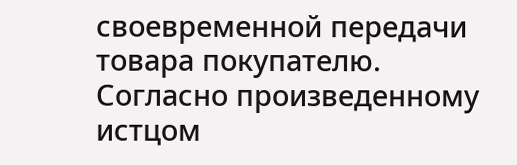своевременной передачи товара покупателю.
Согласно произведенному истцом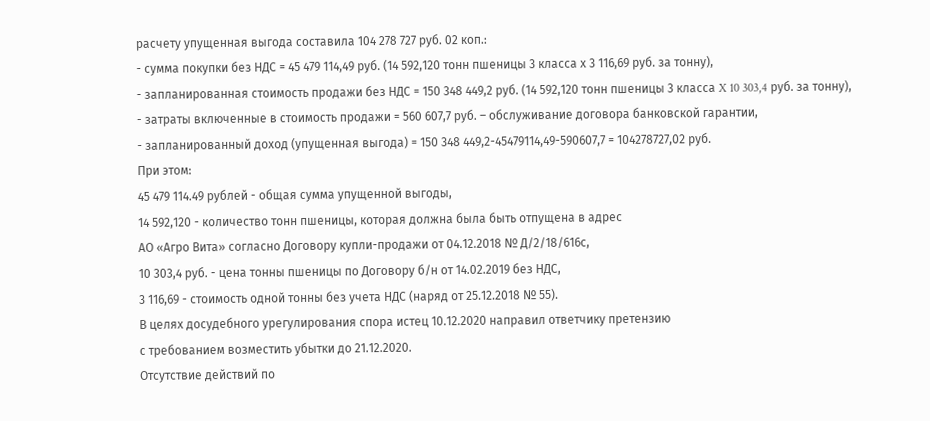расчету упущенная выгода составила 104 278 727 руб. 02 коп.:
- сумма покупки без НДС = 45 479 114,49 руб. (14 592,120 тонн пшеницы 3 класса х 3 116,69 руб. за тонну),
- запланированная стоимость продажи без НДС = 150 348 449,2 руб. (14 592,120 тонн пшеницы 3 класса X 10 303,4 руб. за тонну),
- затраты включенные в стоимость продажи = 560 607,7 руб. – обслуживание договора банковской гарантии,
- запланированный доход (упущенная выгода) = 150 348 449,2-45479114,49-590607,7 = 104278727,02 руб.
При этом:
45 479 114.49 рублей - общая сумма упущенной выгоды,
14 592,120 - количество тонн пшеницы, которая должна была быть отпущена в адрес
АО «Агро Вита» согласно Договору купли-продажи от 04.12.2018 № Д/2/18/616с,
10 303,4 руб. - цена тонны пшеницы по Договору б/н от 14.02.2019 без НДС,
3 116,69 - стоимость одной тонны без учета НДС (наряд от 25.12.2018 № 55).
В целях досудебного урегулирования спора истец 10.12.2020 направил ответчику претензию
с требованием возместить убытки до 21.12.2020.
Отсутствие действий по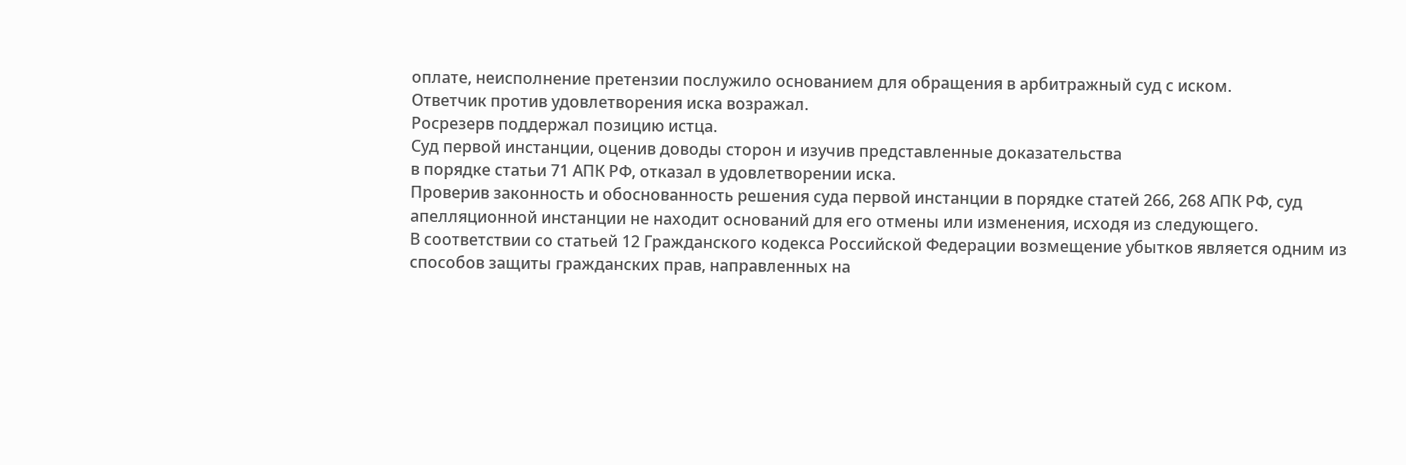оплате, неисполнение претензии послужило основанием для обращения в арбитражный суд с иском.
Ответчик против удовлетворения иска возражал.
Росрезерв поддержал позицию истца.
Суд первой инстанции, оценив доводы сторон и изучив представленные доказательства
в порядке статьи 71 АПК РФ, отказал в удовлетворении иска.
Проверив законность и обоснованность решения суда первой инстанции в порядке статей 266, 268 АПК РФ, суд апелляционной инстанции не находит оснований для его отмены или изменения, исходя из следующего.
В соответствии со статьей 12 Гражданского кодекса Российской Федерации возмещение убытков является одним из способов защиты гражданских прав, направленных на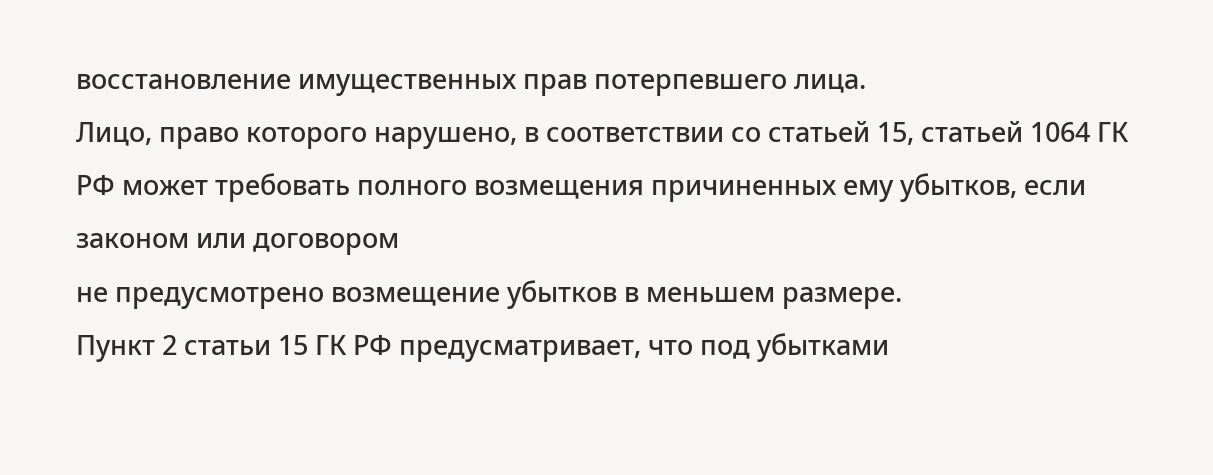восстановление имущественных прав потерпевшего лица.
Лицо, право которого нарушено, в соответствии со статьей 15, статьей 1064 ГК РФ может требовать полного возмещения причиненных ему убытков, если законом или договором
не предусмотрено возмещение убытков в меньшем размере.
Пункт 2 статьи 15 ГК РФ предусматривает, что под убытками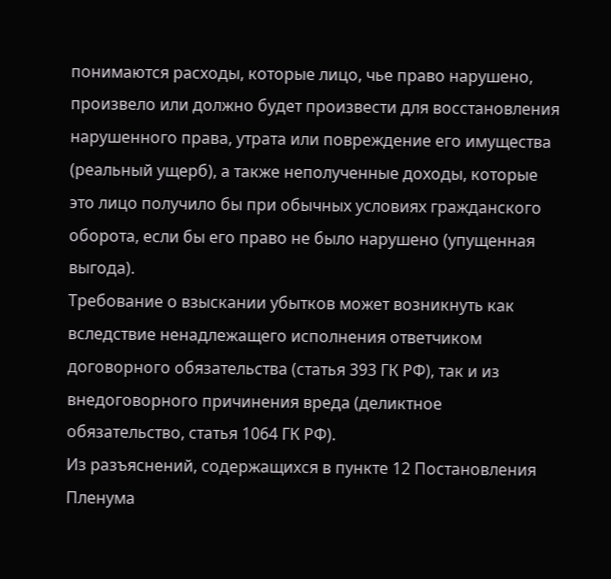понимаются расходы, которые лицо, чье право нарушено, произвело или должно будет произвести для восстановления нарушенного права, утрата или повреждение его имущества (реальный ущерб), а также неполученные доходы, которые это лицо получило бы при обычных условиях гражданского оборота, если бы его право не было нарушено (упущенная выгода).
Требование о взыскании убытков может возникнуть как вследствие ненадлежащего исполнения ответчиком договорного обязательства (статья 393 ГК РФ), так и из внедоговорного причинения вреда (деликтное обязательство, статья 1064 ГК РФ).
Из разъяснений, содержащихся в пункте 12 Постановления Пленума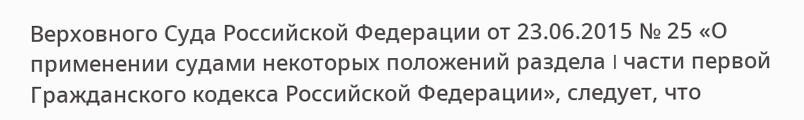Верховного Суда Российской Федерации от 23.06.2015 № 25 «О применении судами некоторых положений раздела I части первой Гражданского кодекса Российской Федерации», следует, что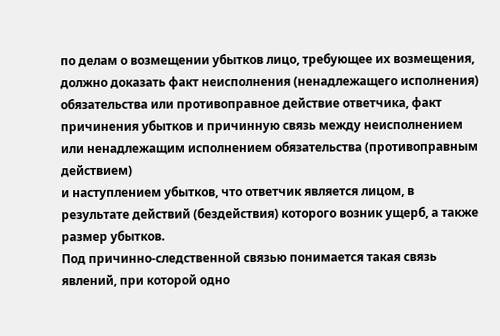по делам о возмещении убытков лицо, требующее их возмещения, должно доказать факт неисполнения (ненадлежащего исполнения) обязательства или противоправное действие ответчика, факт причинения убытков и причинную связь между неисполнением или ненадлежащим исполнением обязательства (противоправным действием)
и наступлением убытков, что ответчик является лицом, в результате действий (бездействия) которого возник ущерб, а также размер убытков.
Под причинно-следственной связью понимается такая связь явлений, при которой одно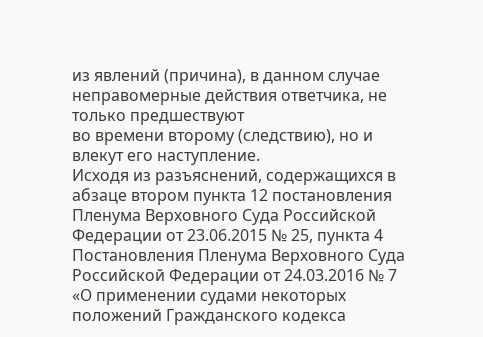из явлений (причина), в данном случае неправомерные действия ответчика, не только предшествуют
во времени второму (следствию), но и влекут его наступление.
Исходя из разъяснений, содержащихся в абзаце втором пункта 12 постановления Пленума Верховного Суда Российской Федерации от 23.06.2015 № 25, пункта 4 Постановления Пленума Верховного Суда Российской Федерации от 24.03.2016 № 7 «О применении судами некоторых положений Гражданского кодекса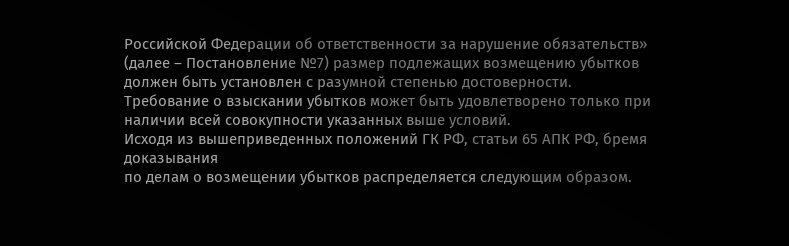Российской Федерации об ответственности за нарушение обязательств» (далее – Постановление №7) размер подлежащих возмещению убытков должен быть установлен с разумной степенью достоверности.
Требование о взыскании убытков может быть удовлетворено только при наличии всей совокупности указанных выше условий.
Исходя из вышеприведенных положений ГК РФ, статьи 65 АПК РФ, бремя доказывания
по делам о возмещении убытков распределяется следующим образом.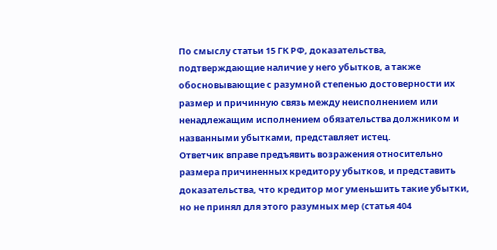По смыслу статьи 15 ГК РФ, доказательства, подтверждающие наличие у него убытков, а также обосновывающие с разумной степенью достоверности их размер и причинную связь между неисполнением или ненадлежащим исполнением обязательства должником и названными убытками, представляет истец.
Ответчик вправе предъявить возражения относительно размера причиненных кредитору убытков, и представить доказательства, что кредитор мог уменьшить такие убытки, но не принял для этого разумных мер (статья 404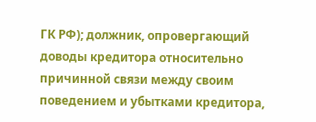ГК РФ); должник, опровергающий доводы кредитора относительно причинной связи между своим поведением и убытками кредитора,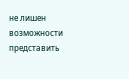не лишен возможности представить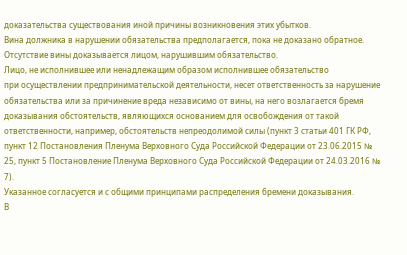доказательства существования иной причины возникновения этих убытков.
Вина должника в нарушении обязательства предполагается, пока не доказано обратное. Отсутствие вины доказывается лицом, нарушившим обязательство.
Лицо, не исполнившее или ненадлежащим образом исполнившее обязательство
при осуществлении предпринимательской деятельности, несет ответственность за нарушение обязательства или за причинение вреда независимо от вины, на него возлагается бремя доказывания обстоятельств, являющихся основанием для освобождения от такой ответственности, например, обстоятельств непреодолимой силы (пункт 3 статьи 401 ГК РФ, пункт 12 Постановления Пленума Верховного Суда Российской Федерации от 23.06.2015 № 25, пункт 5 Постановление Пленума Верховного Суда Российской Федерации от 24.03.2016 № 7).
Указанное согласуется и с общими принципами распределения бремени доказывания.
В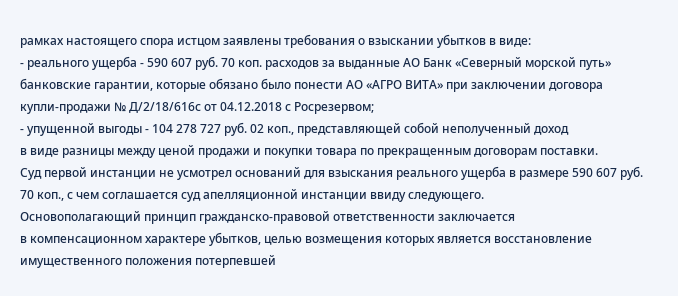рамках настоящего спора истцом заявлены требования о взыскании убытков в виде:
- реального ущерба - 590 607 руб. 70 коп. расходов за выданные АО Банк «Северный морской путь» банковские гарантии, которые обязано было понести АО «АГРО ВИТА» при заключении договора купли-продажи № Д/2/18/616с от 04.12.2018 с Росрезервом;
- упущенной выгоды - 104 278 727 руб. 02 коп., представляющей собой неполученный доход
в виде разницы между ценой продажи и покупки товара по прекращенным договорам поставки.
Суд первой инстанции не усмотрел оснований для взыскания реального ущерба в размере 590 607 руб. 70 коп., с чем соглашается суд апелляционной инстанции ввиду следующего.
Основополагающий принцип гражданско-правовой ответственности заключается
в компенсационном характере убытков, целью возмещения которых является восстановление имущественного положения потерпевшей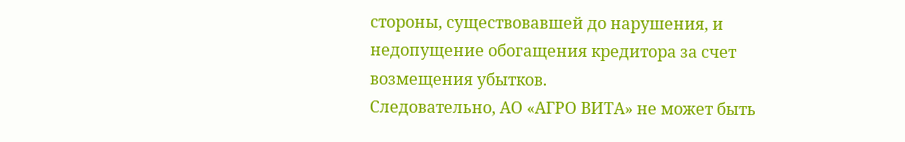стороны, существовавшей до нарушения, и недопущение обогащения кредитора за счет возмещения убытков.
Следовательно, АО «АГРО ВИТА» не может быть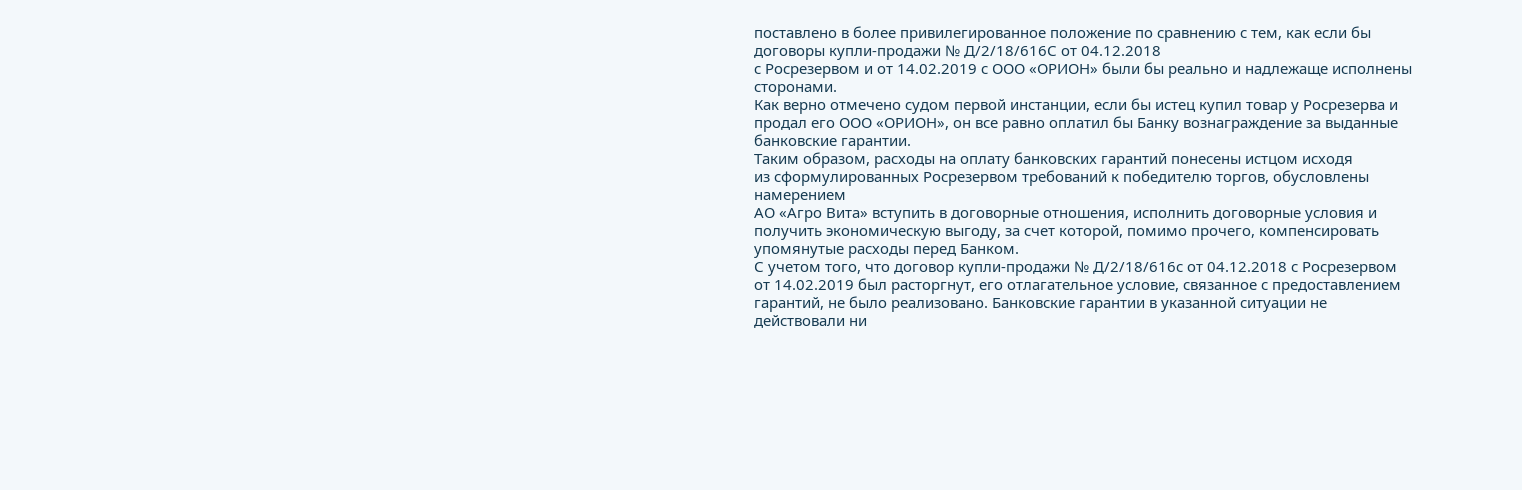поставлено в более привилегированное положение по сравнению с тем, как если бы договоры купли-продажи № Д/2/18/616С от 04.12.2018
с Росрезервом и от 14.02.2019 с ООО «ОРИОН» были бы реально и надлежаще исполнены сторонами.
Как верно отмечено судом первой инстанции, если бы истец купил товар у Росрезерва и продал его ООО «ОРИОН», он все равно оплатил бы Банку вознаграждение за выданные банковские гарантии.
Таким образом, расходы на оплату банковских гарантий понесены истцом исходя
из сформулированных Росрезервом требований к победителю торгов, обусловлены намерением
АО «Агро Вита» вступить в договорные отношения, исполнить договорные условия и получить экономическую выгоду, за счет которой, помимо прочего, компенсировать упомянутые расходы перед Банком.
С учетом того, что договор купли-продажи № Д/2/18/616с от 04.12.2018 с Росрезервом
от 14.02.2019 был расторгнут, его отлагательное условие, связанное с предоставлением гарантий, не было реализовано. Банковские гарантии в указанной ситуации не действовали ни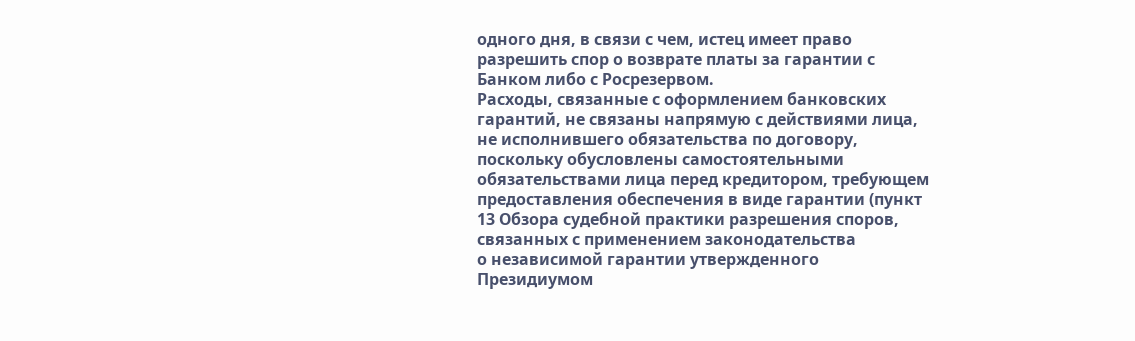одного дня, в связи с чем, истец имеет право разрешить спор о возврате платы за гарантии с Банком либо с Росрезервом.
Расходы, связанные с оформлением банковских гарантий, не связаны напрямую с действиями лица, не исполнившего обязательства по договору, поскольку обусловлены самостоятельными обязательствами лица перед кредитором, требующем предоставления обеспечения в виде гарантии (пункт 13 Обзора судебной практики разрешения споров, связанных с применением законодательства
о независимой гарантии утвержденного Президиумом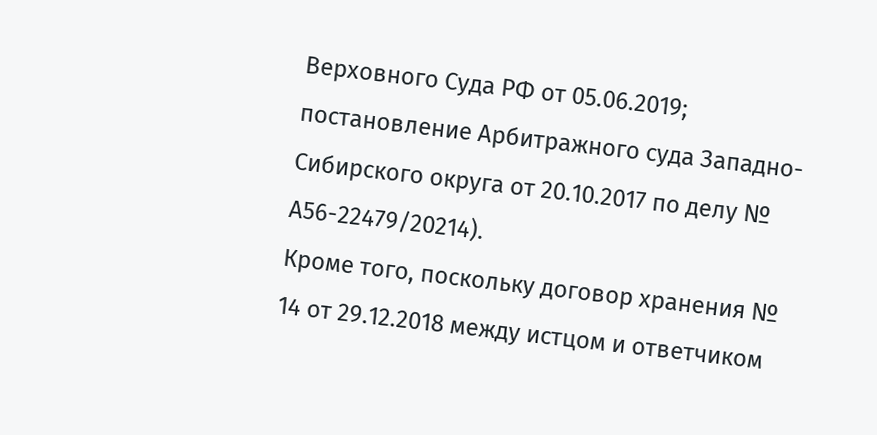Верховного Суда РФ от 05.06.2019; постановление Арбитражного суда Западно-Сибирского округа от 20.10.2017 по делу № А56-22479/20214).
Кроме того, поскольку договор хранения № 14 от 29.12.2018 между истцом и ответчиком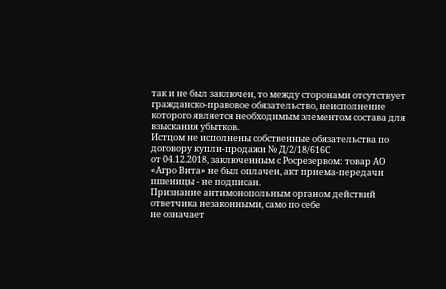так и не был заключен, то между сторонами отсутствует гражданско-правовое обязательство, неисполнение которого является необходимым элементом состава для взыскания убытков.
Истцом не исполнены собственные обязательства по договору купли-продажи № Д/2/18/616С
от 04.12.2018, заключенным с Росрезервом: товар АО «Агро Вита» не был оплачен, акт приема-передачи пшеницы - не подписан.
Признание антимонопольным органом действий ответчика незаконными, само по себе
не означает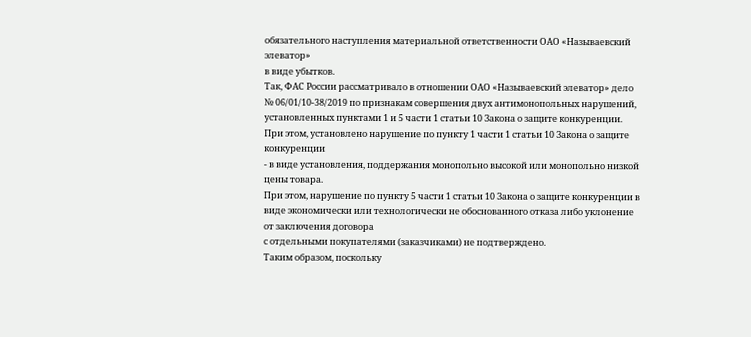обязательного наступления материальной ответственности ОАО «Называевский элеватор»
в виде убытков.
Так, ФАС России рассматривало в отношении ОАО «Называевский элеватор» дело
№ 06/01/10-38/2019 по признакам совершения двух антимонопольных нарушений, установленных пунктами 1 и 5 части 1 статьи 10 Закона о защите конкуренции.
При этом, установлено нарушение по пункту 1 части 1 статьи 10 Закона о защите конкуренции
- в виде установления, поддержания монопольно высокой или монопольно низкой цены товара.
При этом, нарушение по пункту 5 части 1 статьи 10 Закона о защите конкуренции в виде экономически или технологически не обоснованного отказа либо уклонение от заключения договора
с отдельными покупателями (заказчиками) не подтверждено.
Таким образом, поскольку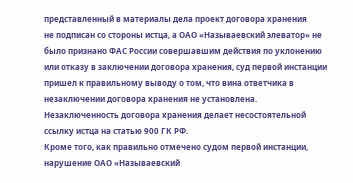представленный в материалы дела проект договора хранения
не подписан со стороны истца, а ОАО «Называевский элеватор» не было признано ФАС России совершавшим действия по уклонению или отказу в заключении договора хранения, суд первой инстанции пришел к правильному выводу о том, что вина ответчика в незаключении договора хранения не установлена.
Незаключенность договора хранения делает несостоятельной ссылку истца на статью 900 ГК РФ.
Кроме того, как правильно отмечено судом первой инстанции, нарушение ОАО «Называевский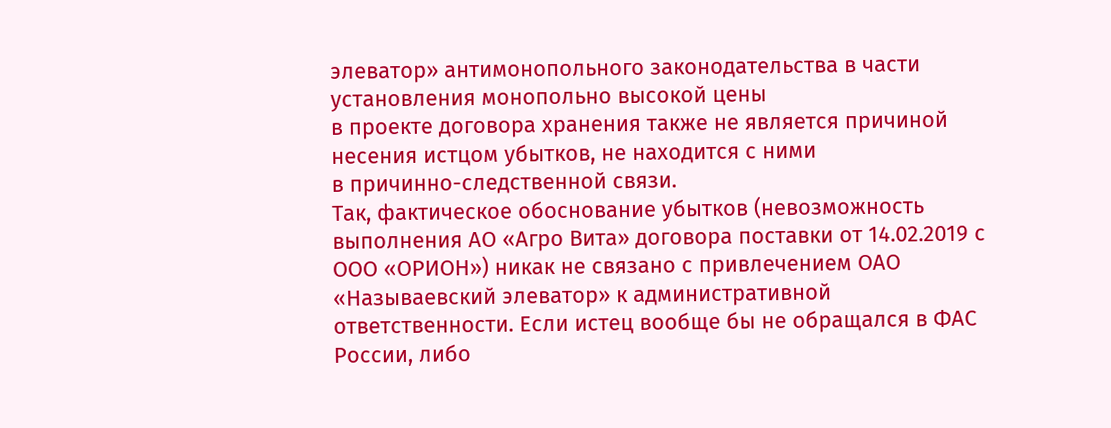элеватор» антимонопольного законодательства в части установления монопольно высокой цены
в проекте договора хранения также не является причиной несения истцом убытков, не находится с ними
в причинно-следственной связи.
Так, фактическое обоснование убытков (невозможность выполнения АО «Агро Вита» договора поставки от 14.02.2019 с ООО «ОРИОН») никак не связано с привлечением ОАО «Называевский элеватор» к административной ответственности. Если истец вообще бы не обращался в ФАС России, либо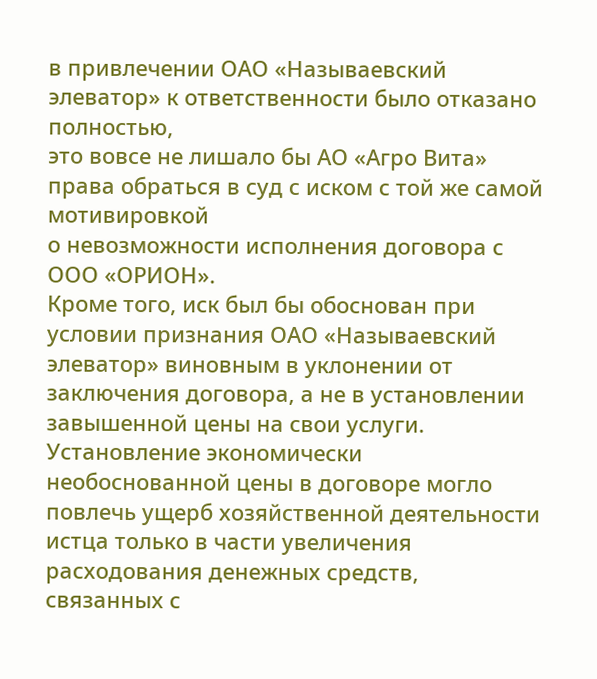в привлечении ОАО «Называевский элеватор» к ответственности было отказано полностью,
это вовсе не лишало бы АО «Агро Вита» права обраться в суд с иском с той же самой мотивировкой
о невозможности исполнения договора с ООО «ОРИОН».
Кроме того, иск был бы обоснован при условии признания ОАО «Называевский элеватор» виновным в уклонении от заключения договора, а не в установлении завышенной цены на свои услуги. Установление экономически необоснованной цены в договоре могло повлечь ущерб хозяйственной деятельности истца только в части увеличения расходования денежных средств, связанных с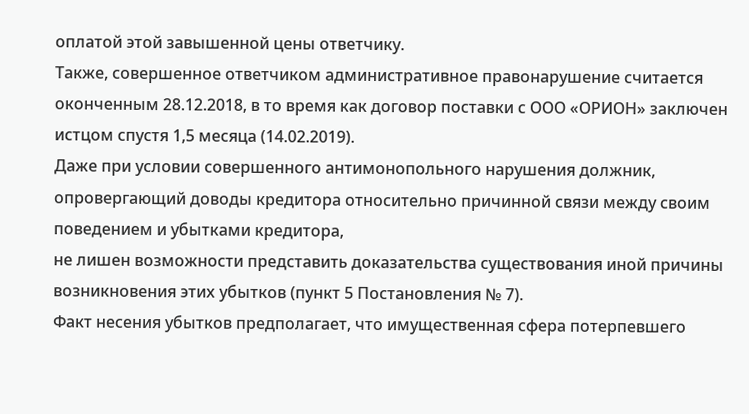оплатой этой завышенной цены ответчику.
Также, совершенное ответчиком административное правонарушение считается оконченным 28.12.2018, в то время как договор поставки с ООО «ОРИОН» заключен истцом спустя 1,5 месяца (14.02.2019).
Даже при условии совершенного антимонопольного нарушения должник, опровергающий доводы кредитора относительно причинной связи между своим поведением и убытками кредитора,
не лишен возможности представить доказательства существования иной причины возникновения этих убытков (пункт 5 Постановления № 7).
Факт несения убытков предполагает, что имущественная сфера потерпевшего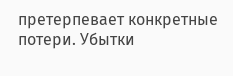претерпевает конкретные потери. Убытки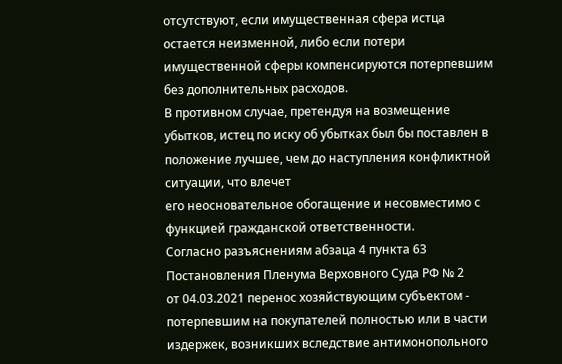отсутствуют, если имущественная сфера истца остается неизменной, либо если потери имущественной сферы компенсируются потерпевшим без дополнительных расходов.
В противном случае, претендуя на возмещение убытков, истец по иску об убытках был бы поставлен в положение лучшее, чем до наступления конфликтной ситуации, что влечет
его неосновательное обогащение и несовместимо с функцией гражданской ответственности.
Согласно разъяснениям абзаца 4 пункта 63 Постановления Пленума Верховного Суда РФ № 2
от 04.03.2021 перенос хозяйствующим субъектом - потерпевшим на покупателей полностью или в части издержек, возникших вследствие антимонопольного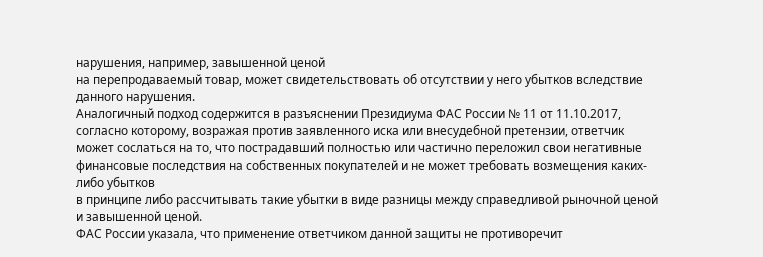нарушения, например, завышенной ценой
на перепродаваемый товар, может свидетельствовать об отсутствии у него убытков вследствие данного нарушения.
Аналогичный подход содержится в разъяснении Президиума ФАС России № 11 от 11.10.2017, согласно которому, возражая против заявленного иска или внесудебной претензии, ответчик может сослаться на то, что пострадавший полностью или частично переложил свои негативные финансовые последствия на собственных покупателей и не может требовать возмещения каких-либо убытков
в принципе либо рассчитывать такие убытки в виде разницы между справедливой рыночной ценой
и завышенной ценой.
ФАС России указала, что применение ответчиком данной защиты не противоречит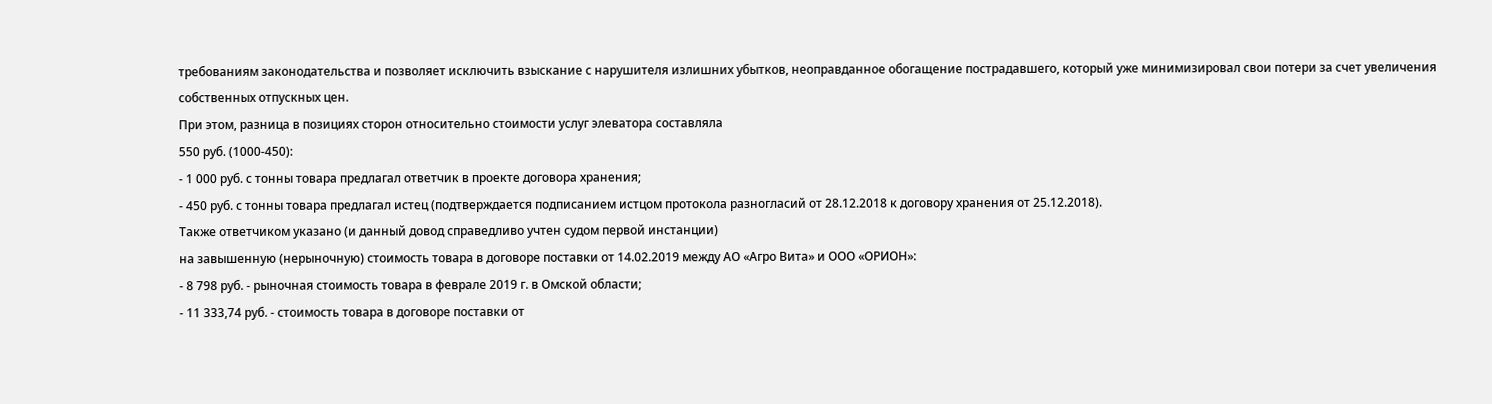требованиям законодательства и позволяет исключить взыскание с нарушителя излишних убытков, неоправданное обогащение пострадавшего, который уже минимизировал свои потери за счет увеличения собственных отпускных цен.
При этом, разница в позициях сторон относительно стоимости услуг элеватора составляла
550 руб. (1000-450):
- 1 000 руб. с тонны товара предлагал ответчик в проекте договора хранения;
- 450 руб. с тонны товара предлагал истец (подтверждается подписанием истцом протокола разногласий от 28.12.2018 к договору хранения от 25.12.2018).
Также ответчиком указано (и данный довод справедливо учтен судом первой инстанции)
на завышенную (нерыночную) стоимость товара в договоре поставки от 14.02.2019 между АО «Агро Вита» и ООО «ОРИОН»:
- 8 798 руб. - рыночная стоимость товара в феврале 2019 г. в Омской области;
- 11 333,74 руб. - стоимость товара в договоре поставки от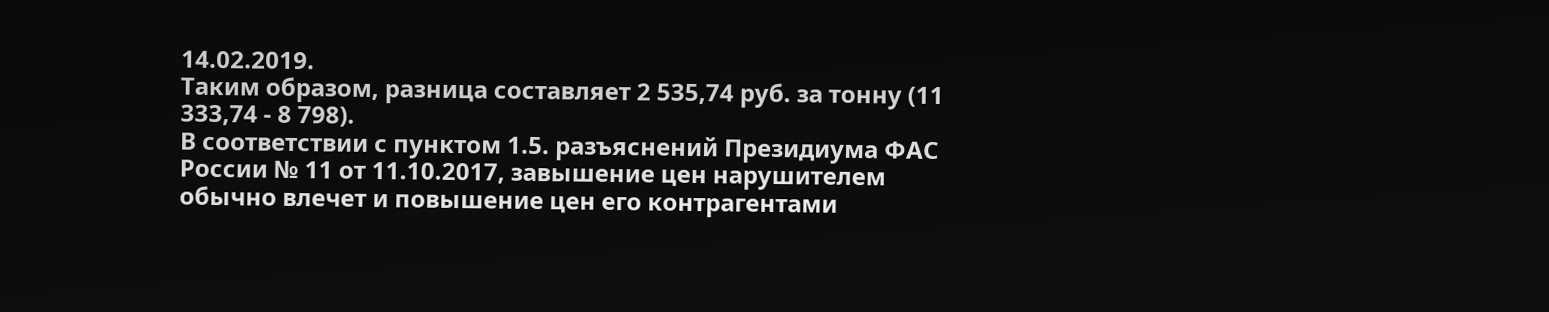14.02.2019.
Таким образом, разница составляет 2 535,74 руб. за тонну (11 333,74 - 8 798).
В соответствии с пунктом 1.5. разъяснений Президиума ФАС России № 11 от 11.10.2017, завышение цен нарушителем обычно влечет и повышение цен его контрагентами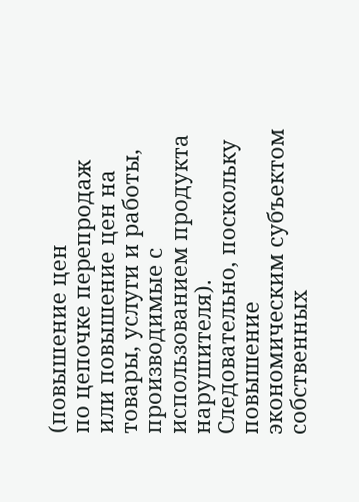(повышение цен
по цепочке перепродаж или повышение цен на товары, услуги и работы, производимые с использованием продукта нарушителя).
Следовательно, поскольку повышение экономическим субъектом собственных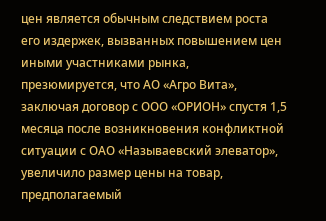цен является обычным следствием роста его издержек, вызванных повышением цен иными участниками рынка, презюмируется, что АО «Агро Вита», заключая договор с ООО «ОРИОН» спустя 1,5 месяца после возникновения конфликтной ситуации с ОАО «Называевский элеватор», увеличило размер цены на товар, предполагаемый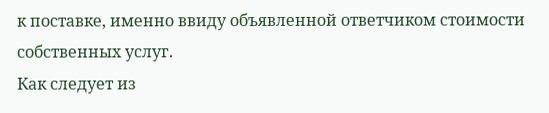к поставке, именно ввиду объявленной ответчиком стоимости собственных услуг.
Как следует из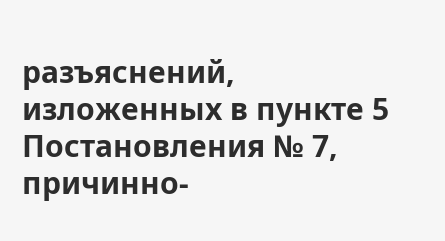разъяснений, изложенных в пункте 5 Постановления № 7, причинно-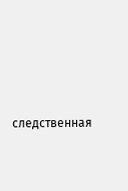следственная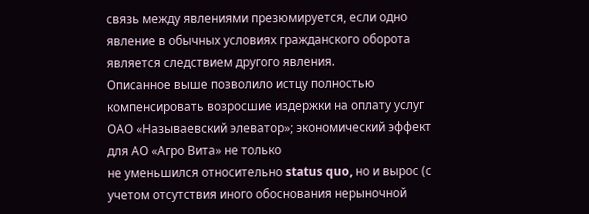связь между явлениями презюмируется, если одно явление в обычных условиях гражданского оборота является следствием другого явления.
Описанное выше позволило истцу полностью компенсировать возросшие издержки на оплату услуг ОАО «Называевский элеватор»; экономический эффект для АО «Агро Вита» не только
не уменьшился относительно status quo, но и вырос (с учетом отсутствия иного обоснования нерыночной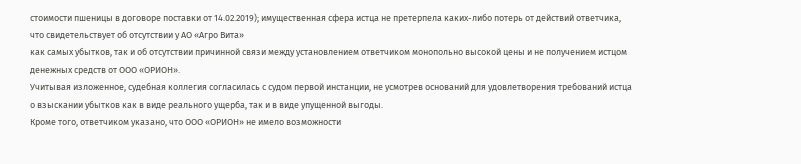стоимости пшеницы в договоре поставки от 14.02.2019); имущественная сфера истца не претерпела каких-либо потерь от действий ответчика, что свидетельствует об отсутствии у АО «Агро Вита»
как самых убытков, так и об отсутствии причинной связи между установлением ответчиком монопольно высокой цены и не получением истцом денежных средств от ООО «ОРИОН».
Учитывая изложенное, судебная коллегия согласилась с судом первой инстанции, не усмотрев оснований для удовлетворения требований истца о взыскании убытков как в виде реального ущерба, так и в виде упущенной выгоды.
Кроме того, ответчиком указано, что ООО «ОРИОН» не имело возможности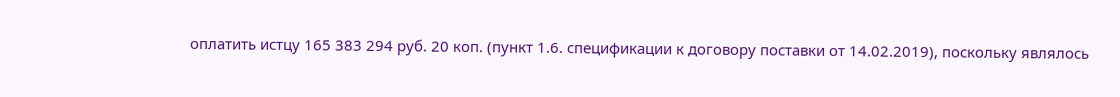оплатить истцу 165 383 294 руб. 20 коп. (пункт 1.6. спецификации к договору поставки от 14.02.2019), поскольку являлось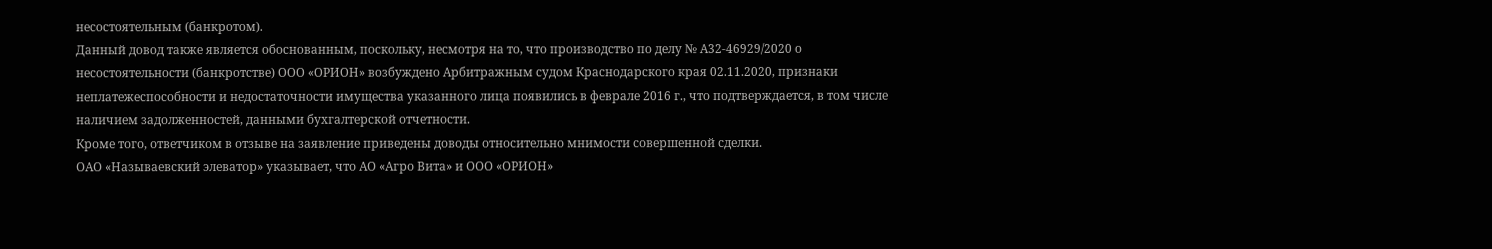несостоятельным (банкротом).
Данный довод также является обоснованным, поскольку, несмотря на то, что производство по делу № А32-46929/2020 о несостоятельности (банкротстве) ООО «ОРИОН» возбуждено Арбитражным судом Краснодарского края 02.11.2020, признаки неплатежеспособности и недостаточности имущества указанного лица появились в феврале 2016 г., что подтверждается, в том числе наличием задолженностей, данными бухгалтерской отчетности.
Кроме того, ответчиком в отзыве на заявление приведены доводы относительно мнимости совершенной сделки.
ОАО «Называевский элеватор» указывает, что АО «Агро Вита» и ООО «ОРИОН»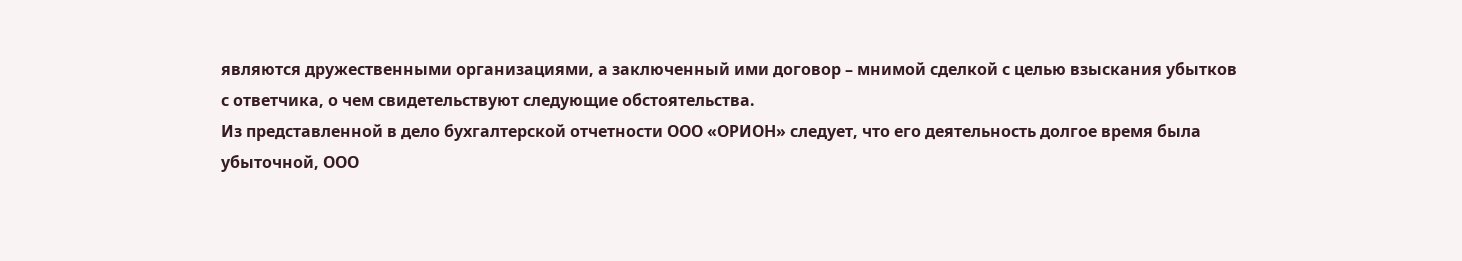являются дружественными организациями, а заключенный ими договор – мнимой сделкой с целью взыскания убытков с ответчика, о чем свидетельствуют следующие обстоятельства.
Из представленной в дело бухгалтерской отчетности ООО «ОРИОН» следует, что его деятельность долгое время была убыточной, ООО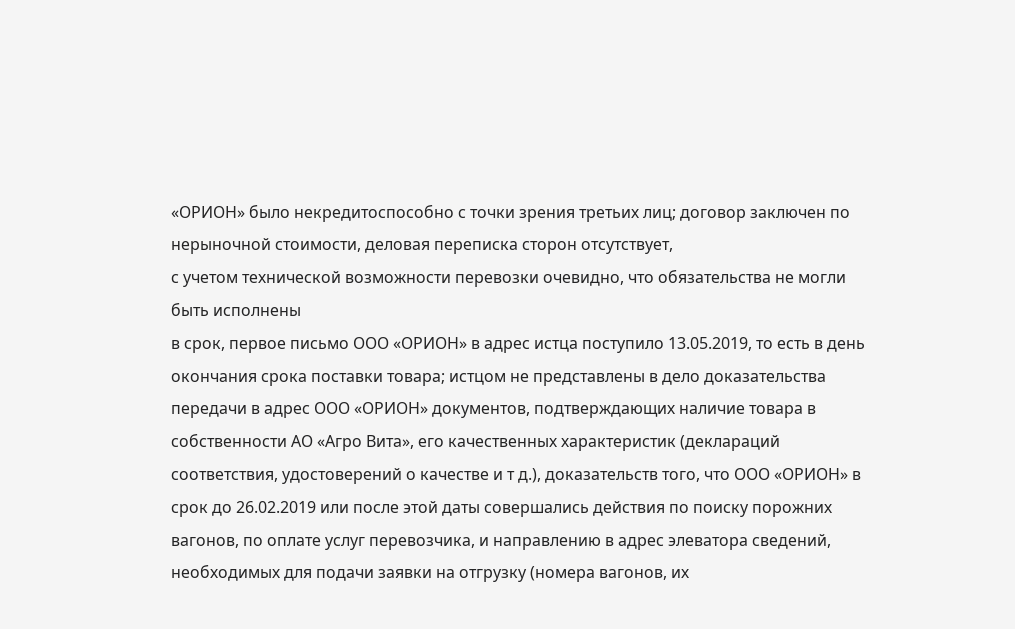«ОРИОН» было некредитоспособно с точки зрения третьих лиц; договор заключен по нерыночной стоимости, деловая переписка сторон отсутствует,
с учетом технической возможности перевозки очевидно, что обязательства не могли быть исполнены
в срок, первое письмо ООО «ОРИОН» в адрес истца поступило 13.05.2019, то есть в день окончания срока поставки товара; истцом не представлены в дело доказательства передачи в адрес ООО «ОРИОН» документов, подтверждающих наличие товара в собственности АО «Агро Вита», его качественных характеристик (деклараций соответствия, удостоверений о качестве и т д.), доказательств того, что ООО «ОРИОН» в срок до 26.02.2019 или после этой даты совершались действия по поиску порожних вагонов, по оплате услуг перевозчика, и направлению в адрес элеватора сведений, необходимых для подачи заявки на отгрузку (номера вагонов, их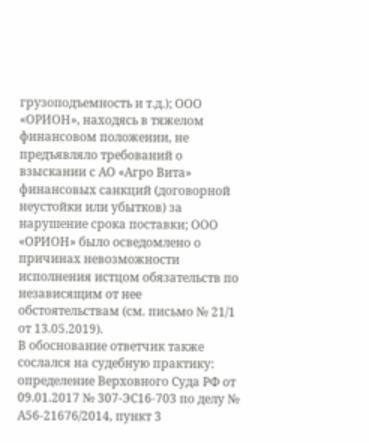грузоподъемность и т.д.); ООО «ОРИОН», находясь в тяжелом финансовом положении, не предъявляло требований о взыскании с АО «Агро Вита» финансовых санкций (договорной неустойки или убытков) за нарушение срока поставки; ООО «ОРИОН» было осведомлено о причинах невозможности исполнения истцом обязательств по независящим от нее обстоятельствам (см. письмо № 21/1 от 13.05.2019).
В обоснование ответчик также сослался на судебную практику: определение Верховного Суда РФ от 09.01.2017 № 307-ЭС16-703 по делу № А56-21676/2014, пункт 3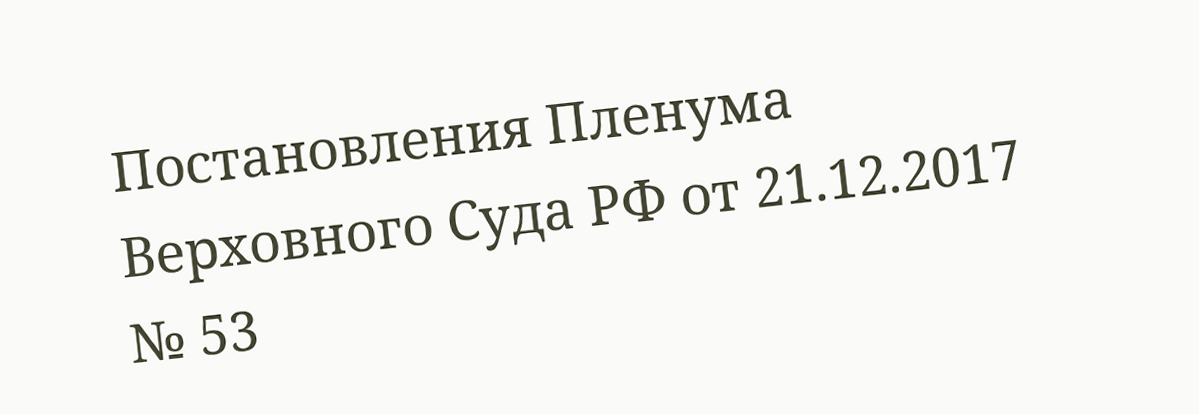Постановления Пленума Верховного Суда РФ от 21.12.2017 № 53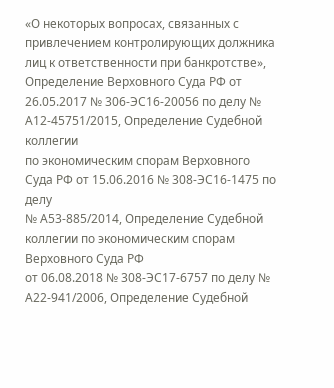«О некоторых вопросах, связанных с привлечением контролирующих должника лиц к ответственности при банкротстве», Определение Верховного Суда РФ от 26.05.2017 № 306-ЭС16-20056 по делу № А12-45751/2015, Определение Судебной коллегии
по экономическим спорам Верховного Суда РФ от 15.06.2016 № 308-ЭС16-1475 по делу
№ А53-885/2014, Определение Судебной коллегии по экономическим спорам Верховного Суда РФ
от 06.08.2018 № 308-ЭС17-6757 по делу № А22-941/2006, Определение Судебной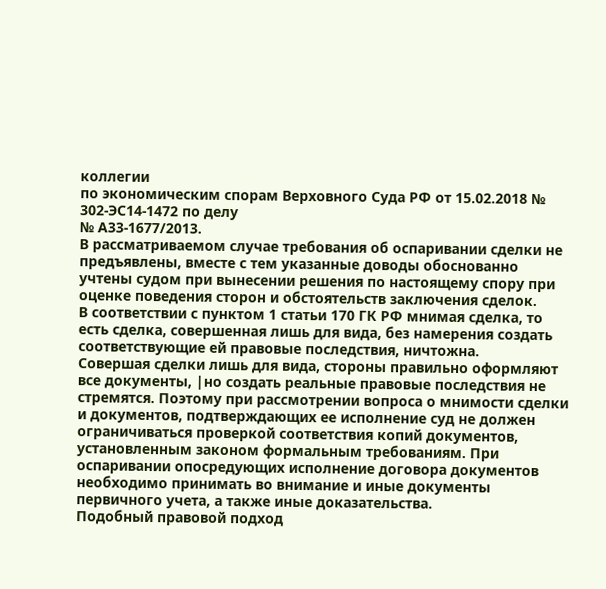коллегии
по экономическим спорам Верховного Суда РФ от 15.02.2018 № 302-ЭС14-1472 по делу
№ А33-1677/2013.
В рассматриваемом случае требования об оспаривании сделки не предъявлены, вместе с тем указанные доводы обоснованно учтены судом при вынесении решения по настоящему спору при оценке поведения сторон и обстоятельств заключения сделок.
В соответствии с пунктом 1 статьи 170 ГК РФ мнимая сделка, то есть сделка, совершенная лишь для вида, без намерения создать соответствующие ей правовые последствия, ничтожна.
Совершая сделки лишь для вида, стороны правильно оформляют все документы, |но создать реальные правовые последствия не стремятся. Поэтому при рассмотрении вопроса о мнимости сделки
и документов, подтверждающих ее исполнение суд не должен ограничиваться проверкой соответствия копий документов, установленным законом формальным требованиям. При оспаривании опосредующих исполнение договора документов необходимо принимать во внимание и иные документы первичного учета, а также иные доказательства.
Подобный правовой подход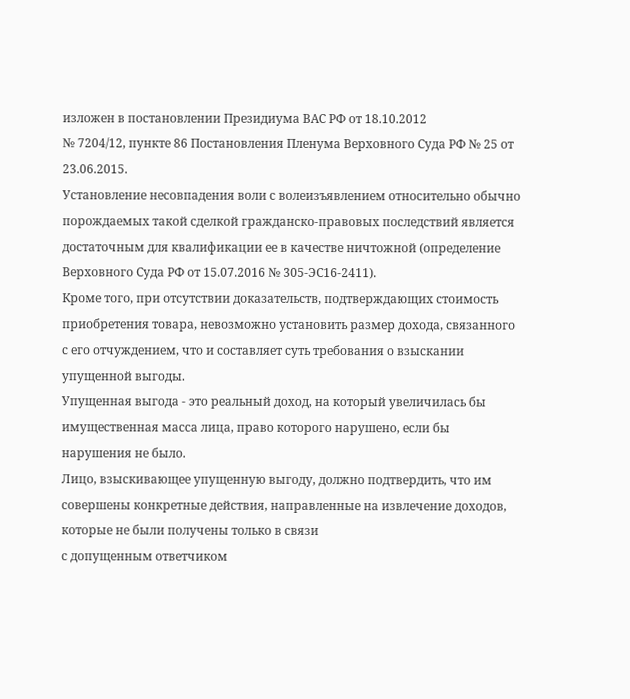изложен в постановлении Президиума ВАС РФ от 18.10.2012
№ 7204/12, пункте 86 Постановления Пленума Верховного Суда РФ № 25 от 23.06.2015.
Установление несовпадения воли с волеизъявлением относительно обычно порождаемых такой сделкой гражданско-правовых последствий является достаточным для квалификации ее в качестве ничтожной (определение Верховного Суда РФ от 15.07.2016 № 305-ЭС16-2411).
Кроме того, при отсутствии доказательств, подтверждающих стоимость приобретения товара, невозможно установить размер дохода, связанного с его отчуждением, что и составляет суть требования о взыскании упущенной выгоды.
Упущенная выгода - это реальный доход, на который увеличилась бы имущественная масса лица, право которого нарушено, если бы нарушения не было.
Лицо, взыскивающее упущенную выгоду, должно подтвердить, что им совершены конкретные действия, направленные на извлечение доходов, которые не были получены только в связи
с допущенным ответчиком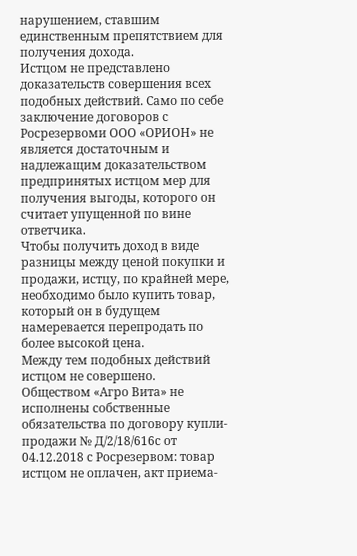нарушением, ставшим единственным препятствием для получения дохода.
Истцом не представлено доказательств совершения всех подобных действий. Само по себе заключение договоров с Росрезервоми ООО «ОРИОН» не является достаточным и надлежащим доказательством предпринятых истцом мер для получения выгоды, которого он считает упущенной по вине ответчика.
Чтобы получить доход в виде разницы между ценой покупки и продажи, истцу, по крайней мере, необходимо было купить товар, который он в будущем намеревается перепродать по более высокой цена.
Между тем подобных действий истцом не совершено.
Обществом «Агро Вита» не исполнены собственные обязательства по договору купли-продажи № Д/2/18/616с от 04.12.2018 с Росрезервом: товар истцом не оплачен, акт приема-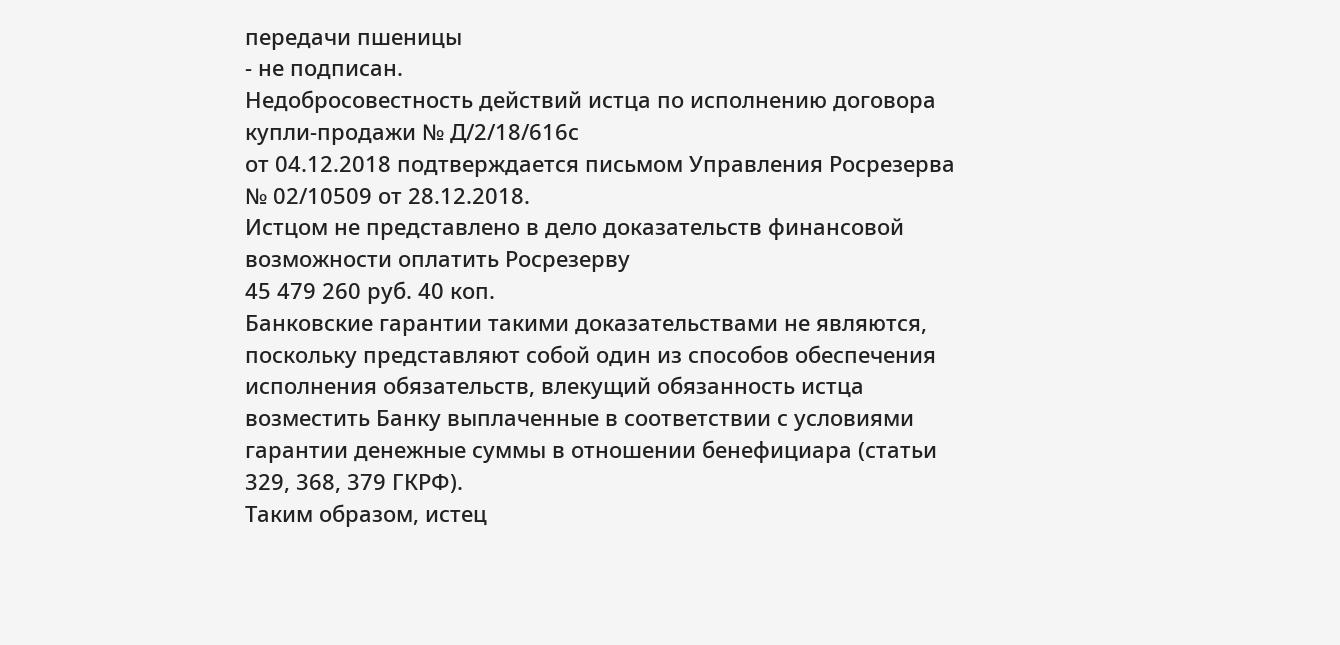передачи пшеницы
- не подписан.
Недобросовестность действий истца по исполнению договора купли-продажи № Д/2/18/616с
от 04.12.2018 подтверждается письмом Управления Росрезерва № 02/10509 от 28.12.2018.
Истцом не представлено в дело доказательств финансовой возможности оплатить Росрезерву
45 479 260 руб. 40 коп.
Банковские гарантии такими доказательствами не являются, поскольку представляют собой один из способов обеспечения исполнения обязательств, влекущий обязанность истца возместить Банку выплаченные в соответствии с условиями гарантии денежные суммы в отношении бенефициара (статьи 329, 368, 379 ГКРФ).
Таким образом, истец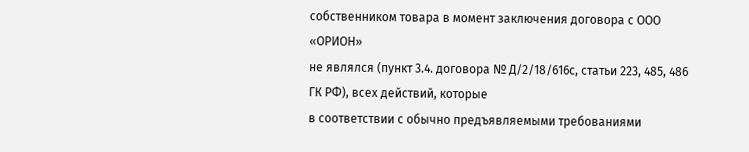собственником товара в момент заключения договора с ООО «ОРИОН»
не являлся (пункт 3.4. договора № Д/2/18/616с, статьи 223, 485, 486 ГК РФ), всех действий, которые
в соответствии с обычно предъявляемыми требованиями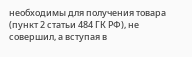необходимы для получения товара (пункт 2 статьи 484 ГК РФ), не совершил, а вступая в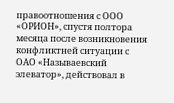правоотношения с ООО «ОРИОН», спустя полтора месяца после возникновения конфликтней ситуации с ОАО «Называевский элеватор», действовал в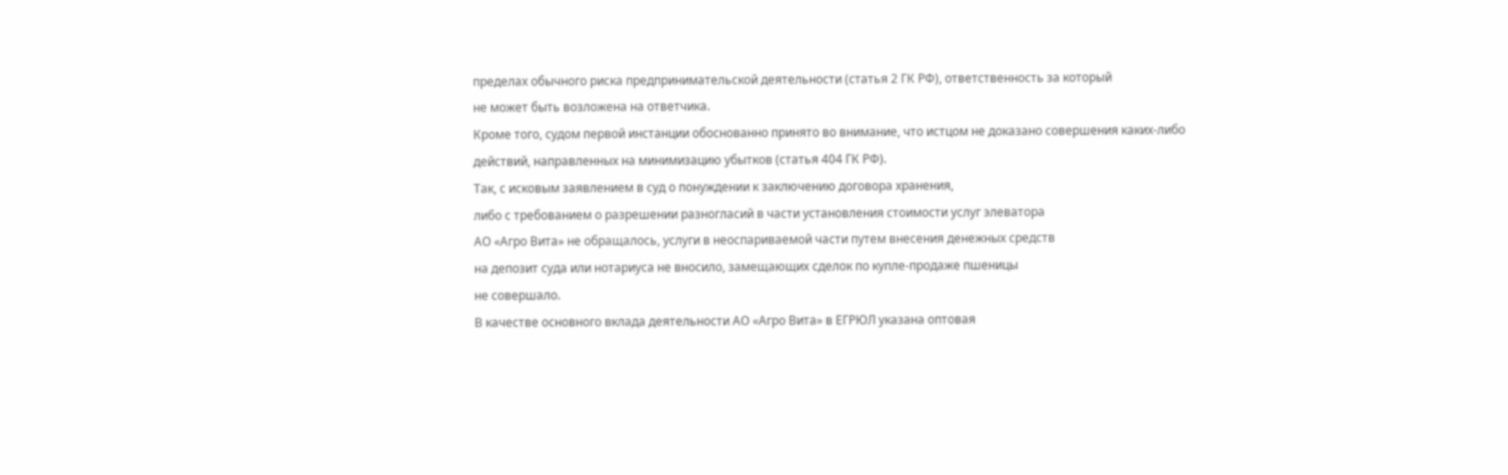пределах обычного риска предпринимательской деятельности (статья 2 ГК РФ), ответственность за который
не может быть возложена на ответчика.
Кроме того, судом первой инстанции обоснованно принято во внимание, что истцом не доказано совершения каких-либо действий, направленных на минимизацию убытков (статья 404 ГК РФ).
Так, с исковым заявлением в суд о понуждении к заключению договора хранения,
либо с требованием о разрешении разногласий в части установления стоимости услуг элеватора
АО «Агро Вита» не обращалось, услуги в неоспариваемой части путем внесения денежных средств
на депозит суда или нотариуса не вносило, замещающих сделок по купле-продаже пшеницы
не совершало.
В качестве основного вклада деятельности АО «Агро Вита» в ЕГРЮЛ указана оптовая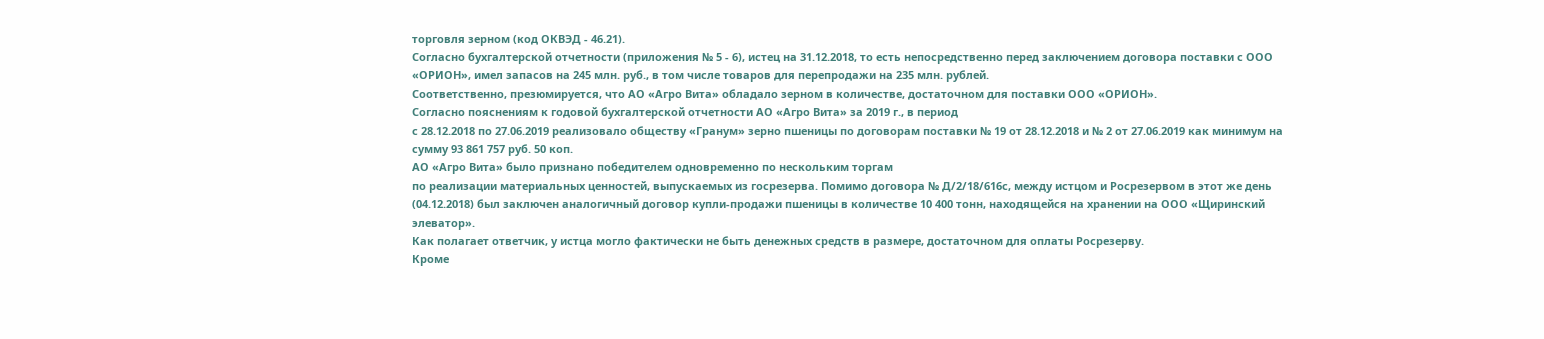торговля зерном (код ОКВЭД - 46.21).
Согласно бухгалтерской отчетности (приложения № 5 - 6), истец на 31.12.2018, то есть непосредственно перед заключением договора поставки с ООО «ОРИОН», имел запасов на 245 млн. руб., в том числе товаров для перепродажи на 235 млн. рублей.
Соответственно, презюмируется, что АО «Агро Вита» обладало зерном в количестве, достаточном для поставки ООО «ОРИОН».
Согласно пояснениям к годовой бухгалтерской отчетности АО «Агро Вита» за 2019 г., в период
с 28.12.2018 по 27.06.2019 реализовало обществу «Гранум» зерно пшеницы по договорам поставки № 19 от 28.12.2018 и № 2 от 27.06.2019 как минимум на сумму 93 861 757 руб. 50 коп.
АО «Агро Вита» было признано победителем одновременно по нескольким торгам
по реализации материальных ценностей, выпускаемых из госрезерва. Помимо договора № Д/2/18/616с, между истцом и Росрезервом в этот же день (04.12.2018) был заключен аналогичный договор купли-продажи пшеницы в количестве 10 400 тонн, находящейся на хранении на ООО «Щиринский элеватор».
Как полагает ответчик, у истца могло фактически не быть денежных средств в размере, достаточном для оплаты Росрезерву.
Кроме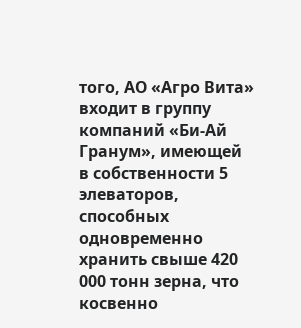того, АО «Агро Вита» входит в группу компаний «Би-Ай Гранум», имеющей
в собственности 5 элеваторов, способных одновременно хранить свыше 420 000 тонн зерна, что косвенно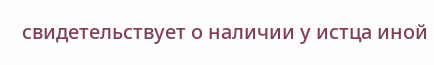свидетельствует о наличии у истца иной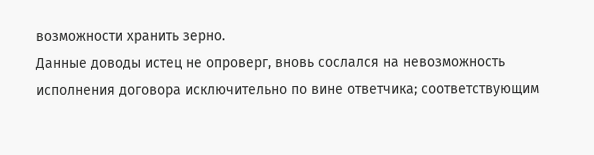возможности хранить зерно.
Данные доводы истец не опроверг, вновь сослался на невозможность исполнения договора исключительно по вине ответчика; соответствующим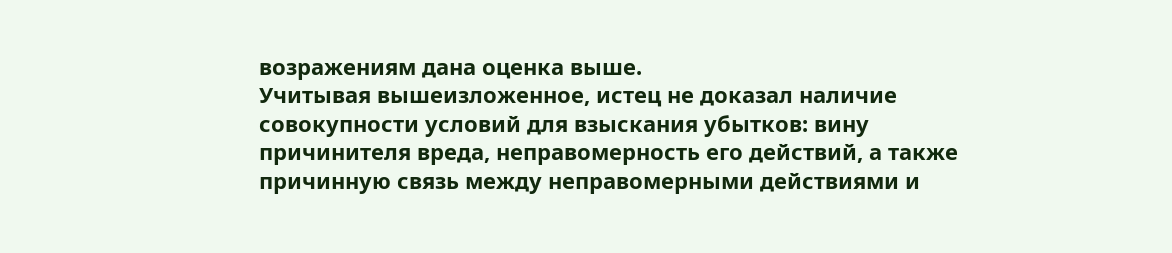возражениям дана оценка выше.
Учитывая вышеизложенное, истец не доказал наличие совокупности условий для взыскания убытков: вину причинителя вреда, неправомерность его действий, а также причинную связь между неправомерными действиями и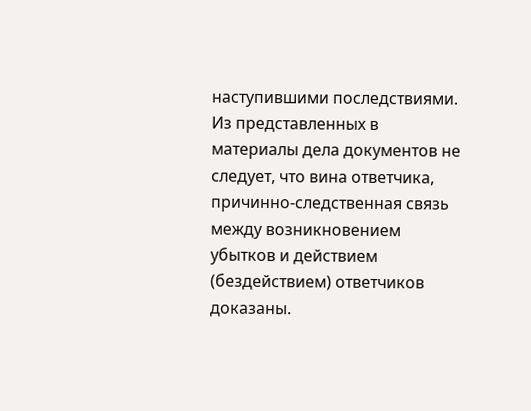наступившими последствиями.
Из представленных в материалы дела документов не следует, что вина ответчика, причинно-следственная связь между возникновением убытков и действием (бездействием) ответчиков доказаны.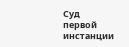Суд первой инстанции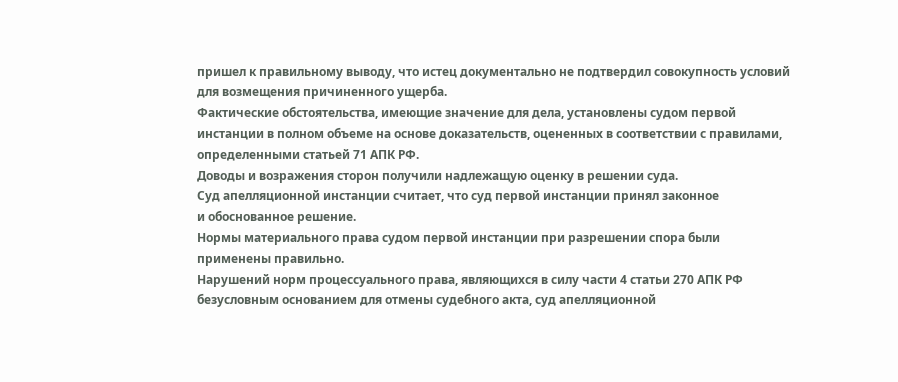пришел к правильному выводу, что истец документально не подтвердил совокупность условий для возмещения причиненного ущерба.
Фактические обстоятельства, имеющие значение для дела, установлены судом первой инстанции в полном объеме на основе доказательств, оцененных в соответствии с правилами, определенными статьей 71 АПК РФ.
Доводы и возражения сторон получили надлежащую оценку в решении суда.
Суд апелляционной инстанции считает, что суд первой инстанции принял законное
и обоснованное решение.
Нормы материального права судом первой инстанции при разрешении спора были применены правильно.
Нарушений норм процессуального права, являющихся в силу части 4 статьи 270 АПК РФ безусловным основанием для отмены судебного акта, суд апелляционной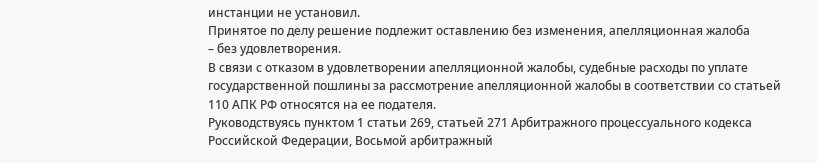инстанции не установил.
Принятое по делу решение подлежит оставлению без изменения, апелляционная жалоба
– без удовлетворения.
В связи с отказом в удовлетворении апелляционной жалобы, судебные расходы по уплате государственной пошлины за рассмотрение апелляционной жалобы в соответствии со статьей 110 АПК РФ относятся на ее подателя.
Руководствуясь пунктом 1 статьи 269, статьей 271 Арбитражного процессуального кодекса Российской Федерации, Восьмой арбитражный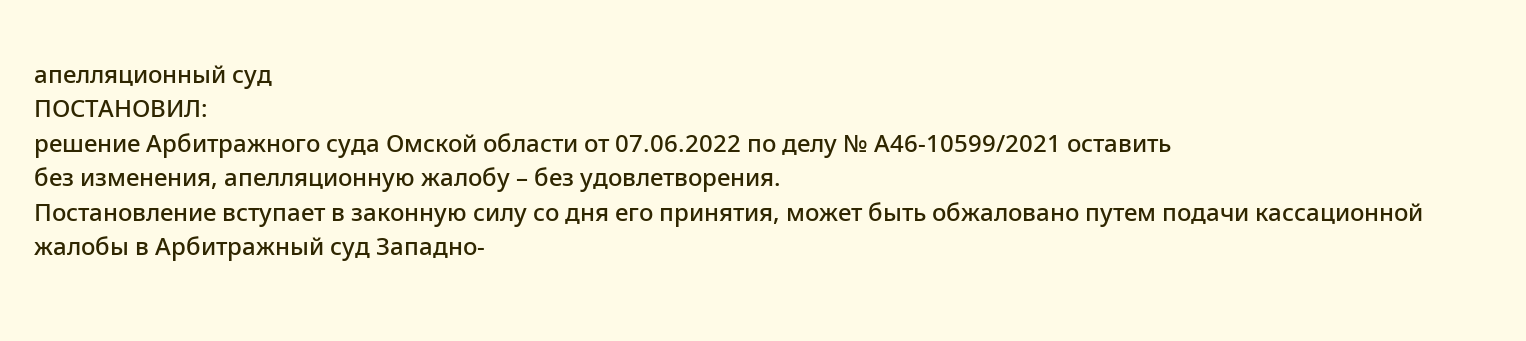апелляционный суд
ПОСТАНОВИЛ:
решение Арбитражного суда Омской области от 07.06.2022 по делу № А46-10599/2021 оставить
без изменения, апелляционную жалобу – без удовлетворения.
Постановление вступает в законную силу со дня его принятия, может быть обжаловано путем подачи кассационной жалобы в Арбитражный суд Западно-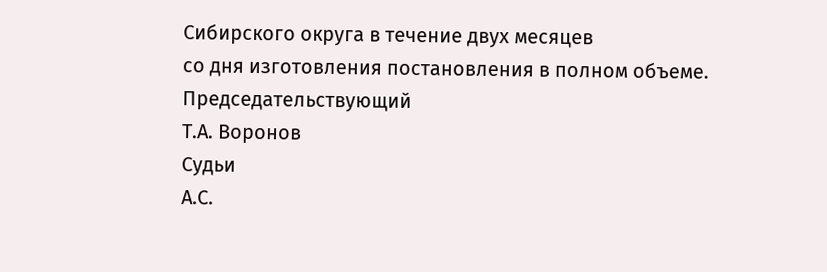Cибирского округа в течение двух месяцев
со дня изготовления постановления в полном объеме.
Председательствующий
Т.А. Воронов
Судьи
А.С.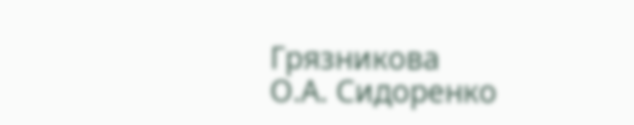Грязникова
О.А. Сидоренко